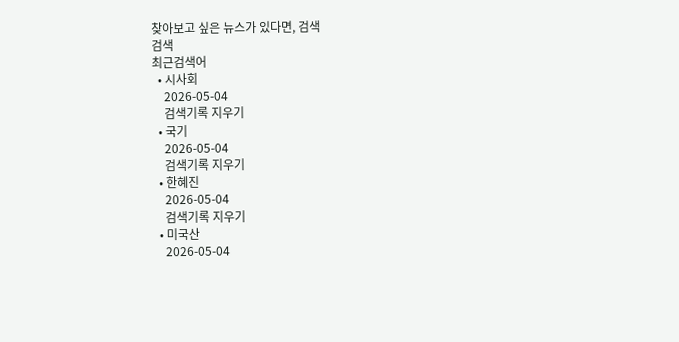찾아보고 싶은 뉴스가 있다면, 검색
검색
최근검색어
  • 시사회
    2026-05-04
    검색기록 지우기
  • 국기
    2026-05-04
    검색기록 지우기
  • 한혜진
    2026-05-04
    검색기록 지우기
  • 미국산
    2026-05-04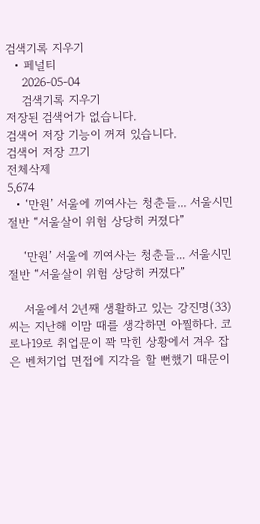검색기록 지우기
  • 페널티
    2026-05-04
    검색기록 지우기
저장된 검색어가 없습니다.
검색어 저장 기능이 꺼져 있습니다.
검색어 저장 끄기
전체삭제
5,674
  • ‘만원’ 서울에 끼여사는 청춘들... 서울시민 절반 “서울살이 위험 상당히 커졌다”

    ‘만원’ 서울에 끼여사는 청춘들... 서울시민 절반 “서울살이 위험 상당히 커졌다”

    서울에서 2년째 생활하고 있는 강진명(33)씨는 지난해 이맘 때를 생각하면 아찔하다. 코로나19로 취업문이 꽉 막힌 상황에서 겨우 잡은 벤처기업 면접에 지각을 할 뻔했기 때문이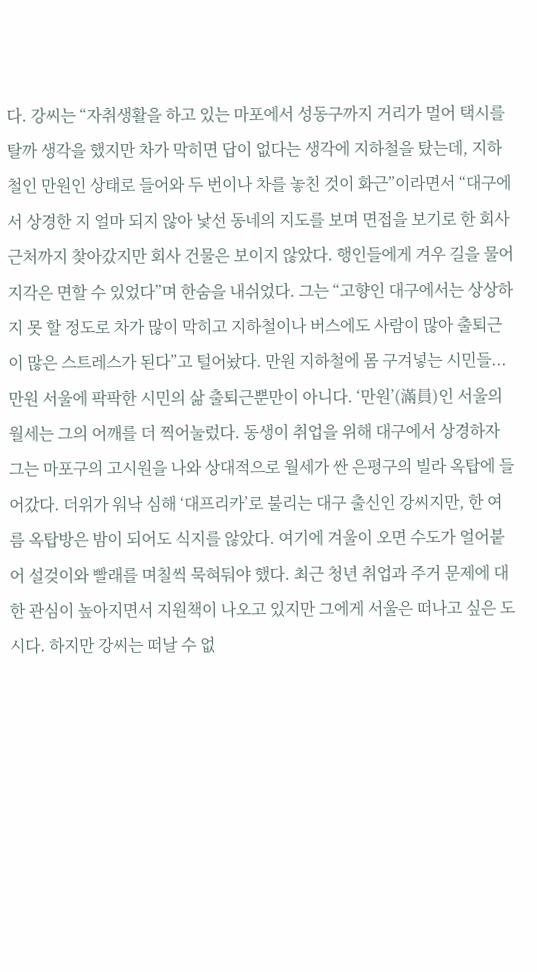다. 강씨는 “자취생활을 하고 있는 마포에서 성동구까지 거리가 멀어 택시를 탈까 생각을 했지만 차가 막히면 답이 없다는 생각에 지하철을 탔는데, 지하철인 만원인 상태로 들어와 두 번이나 차를 놓친 것이 화근”이라면서 “대구에서 상경한 지 얼마 되지 않아 낯선 동네의 지도를 보며 면접을 보기로 한 회사 근처까지 찾아갔지만 회사 건물은 보이지 않았다. 행인들에게 겨우 길을 물어 지각은 면할 수 있었다”며 한숨을 내쉬었다. 그는 “고향인 대구에서는 상상하지 못 할 정도로 차가 많이 막히고 지하철이나 버스에도 사람이 많아 출퇴근이 많은 스트레스가 된다”고 털어놨다. 만원 지하철에 몸 구겨넣는 시민들... 만원 서울에 팍팍한 시민의 삶 출퇴근뿐만이 아니다. ‘만원’(滿員)인 서울의 월세는 그의 어깨를 더 찍어눌렀다. 동생이 취업을 위해 대구에서 상경하자 그는 마포구의 고시원을 나와 상대적으로 월세가 싼 은평구의 빌라 옥탑에 들어갔다. 더위가 워낙 심해 ‘대프리카’로 불리는 대구 출신인 강씨지만, 한 여름 옥탑방은 밤이 되어도 식지를 않았다. 여기에 겨울이 오면 수도가 얼어붙어 설겆이와 빨래를 며칠씩 묵혀둬야 했다. 최근 청년 취업과 주거 문제에 대한 관심이 높아지면서 지원책이 나오고 있지만 그에게 서울은 떠나고 싶은 도시다. 하지만 강씨는 떠날 수 없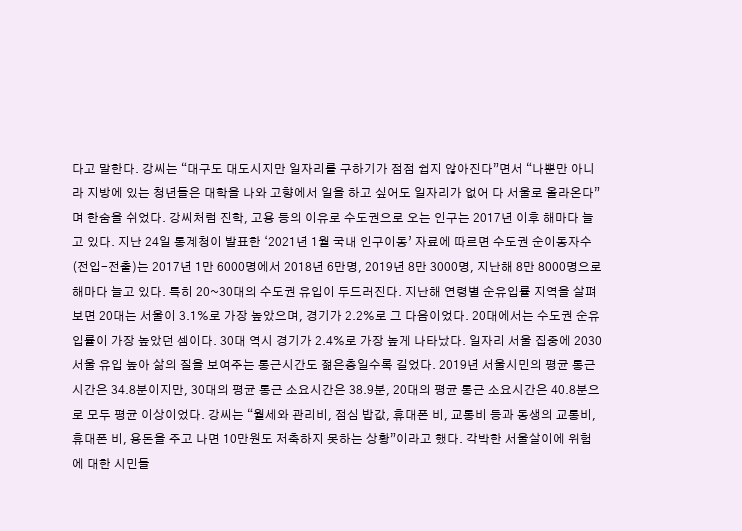다고 말한다. 강씨는 “대구도 대도시지만 일자리를 구하기가 점점 쉽지 않아진다”면서 “나뿐만 아니라 지방에 있는 청년들은 대학을 나와 고향에서 일을 하고 싶어도 일자리가 없어 다 서울로 올라온다”며 한숨을 쉬었다. 강씨처럼 진학, 고용 등의 이유로 수도권으로 오는 인구는 2017년 이후 해마다 늘고 있다. 지난 24일 통계청이 발표한 ‘2021년 1월 국내 인구이동’ 자료에 따르면 수도권 순이동자수(전입-전출)는 2017년 1만 6000명에서 2018년 6만명, 2019년 8만 3000명, 지난해 8만 8000명으로 해마다 늘고 있다. 특히 20~30대의 수도권 유입이 두드러진다. 지난해 연령별 순유입률 지역을 살펴보면 20대는 서울이 3.1%로 가장 높았으며, 경기가 2.2%로 그 다음이었다. 20대에서는 수도권 순유입률이 가장 높았던 셈이다. 30대 역시 경기가 2.4%로 가장 높게 나타났다. 일자리 서울 집중에 2030 서울 유입 높아 삶의 질을 보여주는 통근시간도 젊은층일수록 길었다. 2019년 서울시민의 평균 통근시간은 34.8분이지만, 30대의 평균 통근 소요시간은 38.9분, 20대의 평균 통근 소요시간은 40.8분으로 모두 평균 이상이었다. 강씨는 “월세와 관리비, 점심 밥값, 휴대폰 비, 교통비 등과 동생의 교통비, 휴대폰 비, 용돈을 주고 나면 10만원도 저축하지 못하는 상황”이라고 했다. 각박한 서울살이에 위험에 대한 시민들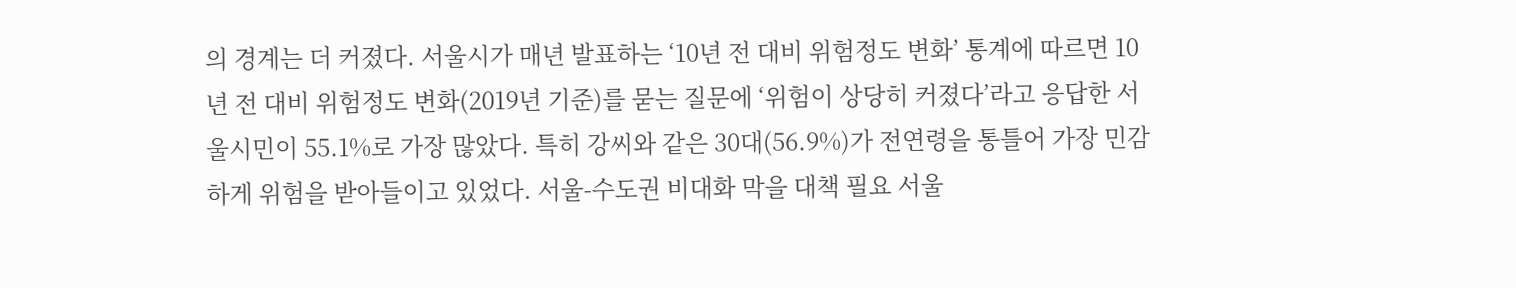의 경계는 더 커졌다. 서울시가 매년 발표하는 ‘10년 전 대비 위험정도 변화’ 통계에 따르면 10년 전 대비 위험정도 변화(2019년 기준)를 묻는 질문에 ‘위험이 상당히 커졌다’라고 응답한 서울시민이 55.1%로 가장 많았다. 특히 강씨와 같은 30대(56.9%)가 전연령을 통틀어 가장 민감하게 위험을 받아들이고 있었다. 서울-수도권 비대화 막을 대책 필요 서울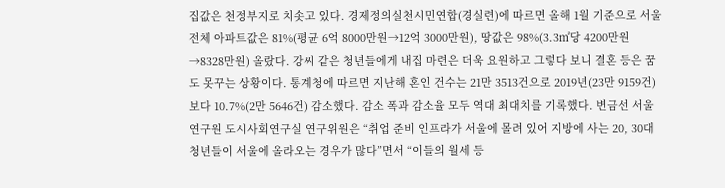집값은 천정부지로 치솟고 있다. 경제정의실천시민연합(경실련)에 따르면 올해 1월 기준으로 서울 전체 아파트값은 81%(평균 6억 8000만원→12억 3000만원), 땅값은 98%(3.3㎡당 4200만원→8328만원) 올랐다. 강씨 같은 청년들에게 내집 마련은 더욱 요원하고 그렇다 보니 결혼 등은 꿈도 못꾸는 상황이다. 통계청에 따르면 지난해 혼인 건수는 21만 3513건으로 2019년(23만 9159건)보다 10.7%(2만 5646건) 감소했다. 감소 폭과 감소율 모두 역대 최대치를 기록했다. 변금선 서울연구원 도시사회연구실 연구위원은 “취업 준비 인프라가 서울에 몰려 있어 지방에 사는 20, 30대 청년들이 서울에 올라오는 경우가 많다”면서 “이들의 월세 등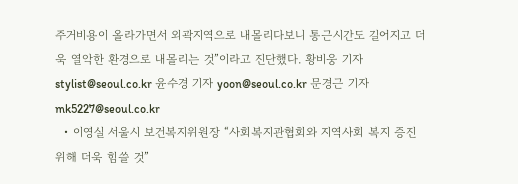주거비용이 올라가면서 외곽지역으로 내몰리다보니 통근시간도 길어지고 더욱 열악한 환경으로 내몰리는 것”이라고 진단했다. 황비웅 기자 stylist@seoul.co.kr 윤수경 기자 yoon@seoul.co.kr 문경근 기자 mk5227@seoul.co.kr
  • 이영실 서울시 보건복지위원장 “사회복지관협회와 지역사회 복지 증진 위해 더욱 힘쓸 것”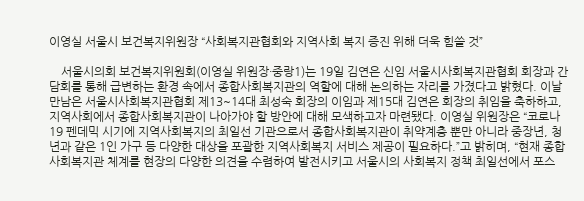이영실 서울시 보건복지위원장 “사회복지관협회와 지역사회 복지 증진 위해 더욱 힘쓸 것”

    서울시의회 보건복지위원회(이영실 위원장·중랑1)는 19일 김연은 신임 서울시사회복지관협회 회장과 간담회를 통해 급변하는 환경 속에서 종합사회복지관의 역할에 대해 논의하는 자리를 가졌다고 밝혔다. 이날 만남은 서울시사회복지관협회 제13~14대 최성숙 회장의 이임과 제15대 김연은 회장의 취임을 축하하고, 지역사회에서 종합사회복지관이 나아가야 할 방안에 대해 모색하고자 마련됐다. 이영실 위원장은 “코로나19 펜데믹 시기에 지역사회복지의 최일선 기관으로서 종합사회복지관이 취약계층 뿐만 아니라 중장년, 청년과 같은 1인 가구 등 다양한 대상을 포괄한 지역사회복지 서비스 제공이 필요하다.”고 밝히며, “현재 종합사회복지관 체계를 현장의 다양한 의견을 수렴하여 발전시키고 서울시의 사회복지 정책 최일선에서 포스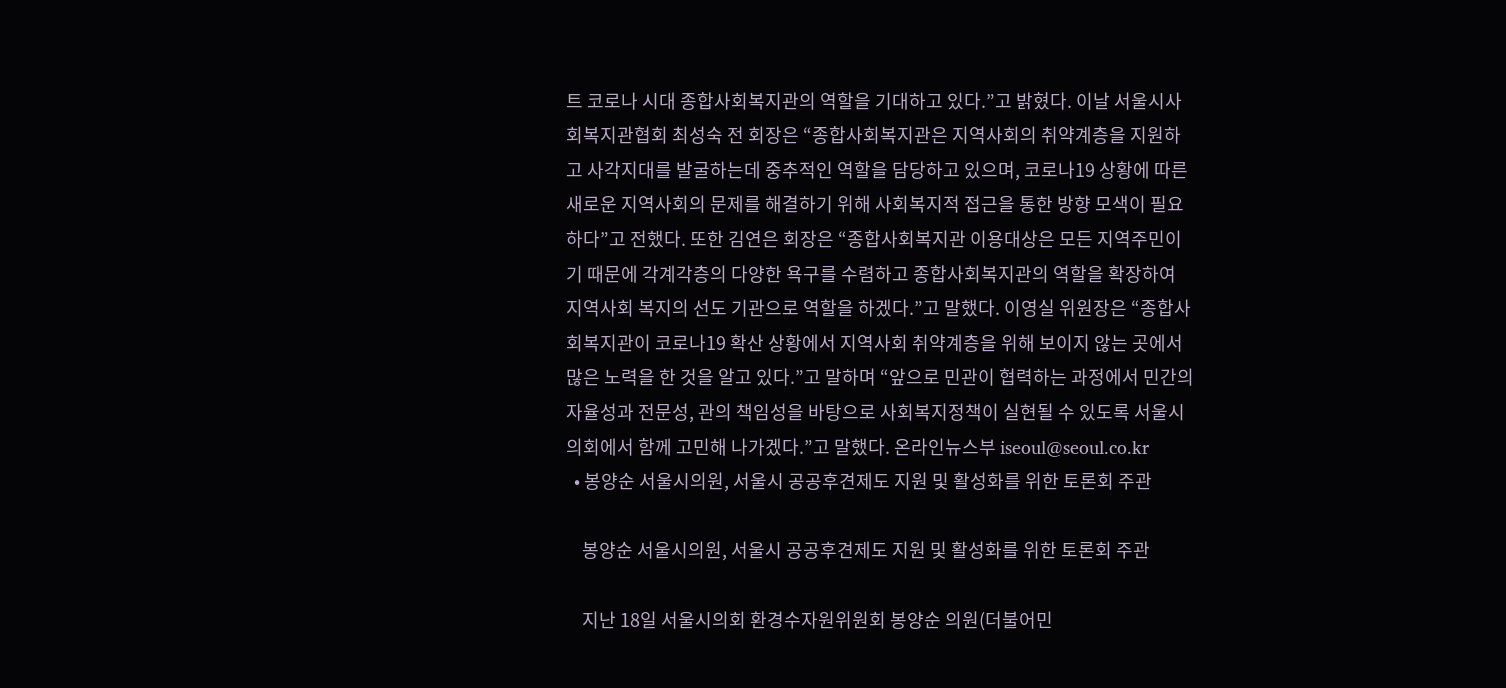트 코로나 시대 종합사회복지관의 역할을 기대하고 있다.”고 밝혔다. 이날 서울시사회복지관협회 최성숙 전 회장은 “종합사회복지관은 지역사회의 취약계층을 지원하고 사각지대를 발굴하는데 중추적인 역할을 담당하고 있으며, 코로나19 상황에 따른 새로운 지역사회의 문제를 해결하기 위해 사회복지적 접근을 통한 방향 모색이 필요하다”고 전했다. 또한 김연은 회장은 “종합사회복지관 이용대상은 모든 지역주민이기 때문에 각계각층의 다양한 욕구를 수렴하고 종합사회복지관의 역할을 확장하여 지역사회 복지의 선도 기관으로 역할을 하겠다.”고 말했다. 이영실 위원장은 “종합사회복지관이 코로나19 확산 상황에서 지역사회 취약계층을 위해 보이지 않는 곳에서 많은 노력을 한 것을 알고 있다.”고 말하며 “앞으로 민관이 협력하는 과정에서 민간의 자율성과 전문성, 관의 책임성을 바탕으로 사회복지정책이 실현될 수 있도록 서울시의회에서 함께 고민해 나가겠다.”고 말했다. 온라인뉴스부 iseoul@seoul.co.kr
  • 봉양순 서울시의원, 서울시 공공후견제도 지원 및 활성화를 위한 토론회 주관

    봉양순 서울시의원, 서울시 공공후견제도 지원 및 활성화를 위한 토론회 주관

    지난 18일 서울시의회 환경수자원위원회 봉양순 의원(더불어민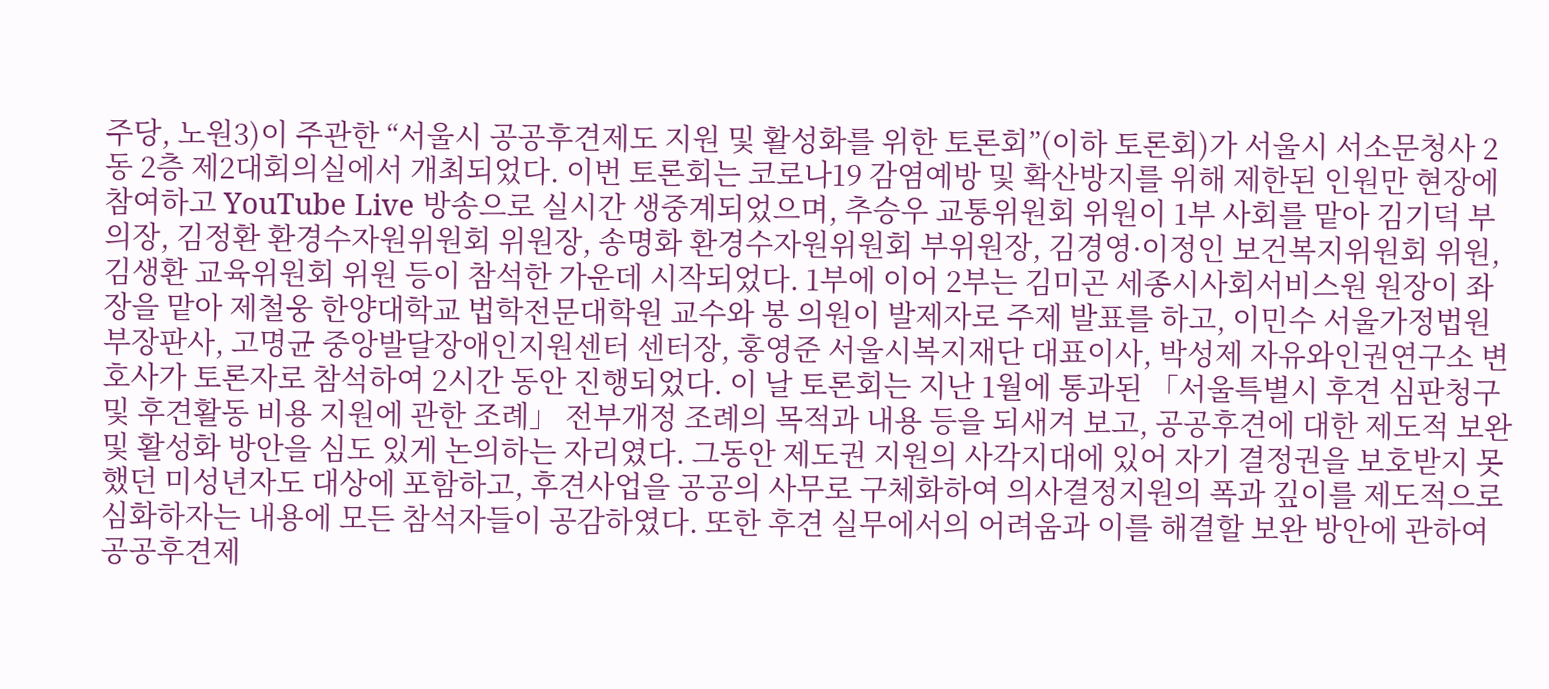주당, 노원3)이 주관한 “서울시 공공후견제도 지원 및 활성화를 위한 토론회”(이하 토론회)가 서울시 서소문청사 2동 2층 제2대회의실에서 개최되었다. 이번 토론회는 코로나19 감염예방 및 확산방지를 위해 제한된 인원만 현장에 참여하고 YouTube Live 방송으로 실시간 생중계되었으며, 추승우 교통위원회 위원이 1부 사회를 맡아 김기덕 부의장, 김정환 환경수자원위원회 위원장, 송명화 환경수자원위원회 부위원장, 김경영·이정인 보건복지위원회 위원, 김생환 교육위원회 위원 등이 참석한 가운데 시작되었다. 1부에 이어 2부는 김미곤 세종시사회서비스원 원장이 좌장을 맡아 제철웅 한양대학교 법학전문대학원 교수와 봉 의원이 발제자로 주제 발표를 하고, 이민수 서울가정법원 부장판사, 고명균 중앙발달장애인지원센터 센터장, 홍영준 서울시복지재단 대표이사, 박성제 자유와인권연구소 변호사가 토론자로 참석하여 2시간 동안 진행되었다. 이 날 토론회는 지난 1월에 통과된 「서울특별시 후견 심판청구 및 후견활동 비용 지원에 관한 조례」 전부개정 조례의 목적과 내용 등을 되새겨 보고, 공공후견에 대한 제도적 보완 및 활성화 방안을 심도 있게 논의하는 자리였다. 그동안 제도권 지원의 사각지대에 있어 자기 결정권을 보호받지 못했던 미성년자도 대상에 포함하고, 후견사업을 공공의 사무로 구체화하여 의사결정지원의 폭과 깊이를 제도적으로 심화하자는 내용에 모든 참석자들이 공감하였다. 또한 후견 실무에서의 어려움과 이를 해결할 보완 방안에 관하여 공공후견제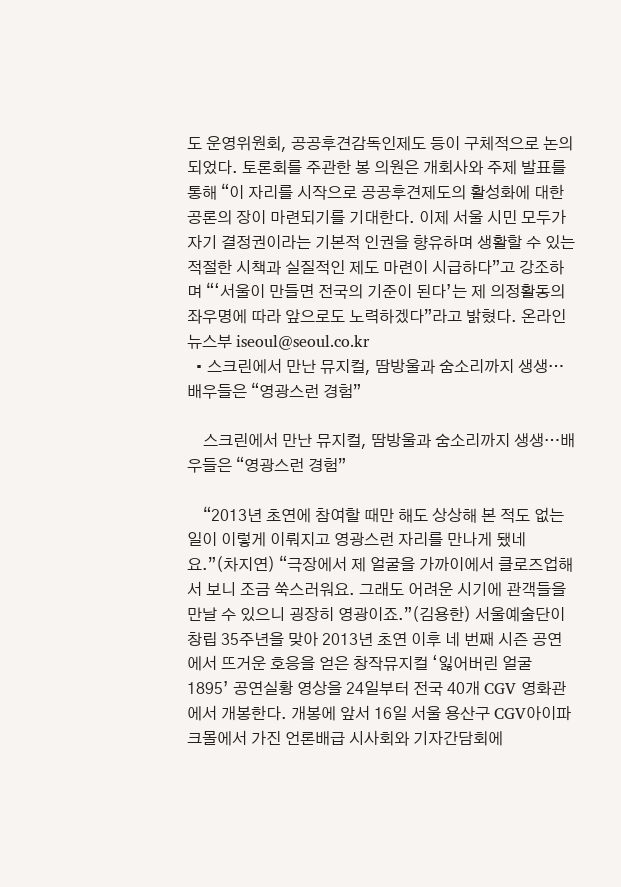도 운영위원회, 공공후견감독인제도 등이 구체적으로 논의되었다. 토론회를 주관한 봉 의원은 개회사와 주제 발표를 통해 “이 자리를 시작으로 공공후견제도의 활성화에 대한 공론의 장이 마련되기를 기대한다. 이제 서울 시민 모두가 자기 결정권이라는 기본적 인권을 향유하며 생활할 수 있는 적절한 시책과 실질적인 제도 마련이 시급하다”고 강조하며 “‘서울이 만들면 전국의 기준이 된다’는 제 의정활동의 좌우명에 따라 앞으로도 노력하겠다”라고 밝혔다. 온라인뉴스부 iseoul@seoul.co.kr
  • 스크린에서 만난 뮤지컬, 땀방울과 숨소리까지 생생…배우들은 “영광스런 경험”

    스크린에서 만난 뮤지컬, 땀방울과 숨소리까지 생생…배우들은 “영광스런 경험”

    “2013년 초연에 참여할 때만 해도 상상해 본 적도 없는 일이 이렇게 이뤄지고 영광스런 자리를 만나게 됐네요.”(차지연) “극장에서 제 얼굴을 가까이에서 클로즈업해서 보니 조금 쑥스러워요. 그래도 어려운 시기에 관객들을 만날 수 있으니 굉장히 영광이죠.”(김용한) 서울예술단이 창립 35주년을 맞아 2013년 초연 이후 네 번째 시즌 공연에서 뜨거운 호응을 얻은 창작뮤지컬 ‘잃어버린 얼굴 1895’ 공연실황 영상을 24일부터 전국 40개 CGV 영화관에서 개봉한다. 개봉에 앞서 16일 서울 용산구 CGV아이파크몰에서 가진 언론배급 시사회와 기자간담회에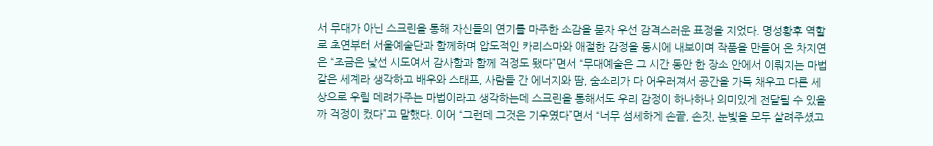서 무대가 아닌 스크린을 통해 자신들의 연기를 마주한 소감을 묻자 우선 감격스러운 표정을 지었다. 명성황후 역할로 초연부터 서울예술단과 함께하며 압도적인 카리스마와 애절한 감정을 동시에 내보이며 작품을 만들어 온 차지연은 “조금은 낯선 시도여서 감사함과 함께 걱정도 됐다”면서 “무대예술은 그 시간 동안 한 장소 안에서 이뤄지는 마법같은 세계라 생각하고 배우와 스태프, 사람들 간 에너지와 땀, 숨소리가 다 어우러져서 공간을 가득 채우고 다른 세상으로 우릴 데려가주는 마법이라고 생각하는데 스크린을 통해서도 우리 감정이 하나하나 의미있게 전달될 수 있을까 걱정이 컸다”고 말했다. 이어 “그런데 그것은 기우였다”면서 “너무 섬세하게 손끝, 손짓, 눈빛을 모두 살려주셨고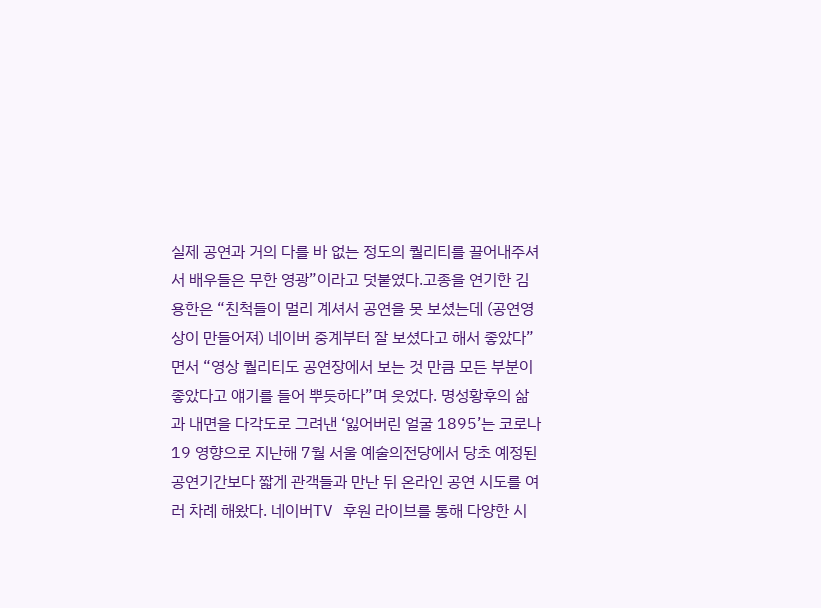실제 공연과 거의 다를 바 없는 정도의 퀄리티를 끌어내주셔서 배우들은 무한 영광”이라고 덧붙였다.고종을 연기한 김용한은 “친척들이 멀리 계셔서 공연을 못 보셨는데 (공연영상이 만들어져) 네이버 중계부터 잘 보셨다고 해서 좋았다”면서 “영상 퀄리티도 공연장에서 보는 것 만큼 모든 부분이 좋았다고 얘기를 들어 뿌듯하다”며 웃었다. 명성황후의 삶과 내면을 다각도로 그려낸 ‘잃어버린 얼굴 1895’는 코로나19 영향으로 지난해 7월 서울 예술의전당에서 당초 예정된 공연기간보다 짧게 관객들과 만난 뒤 온라인 공연 시도를 여러 차례 해왔다. 네이버TV 후원 라이브를 통해 다양한 시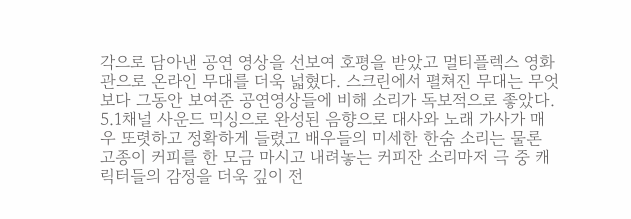각으로 담아낸 공연 영상을 선보여 호평을 받았고 멀티플렉스 영화관으로 온라인 무대를 더욱 넓혔다. 스크린에서 펼쳐진 무대는 무엇보다 그동안 보여준 공연영상들에 비해 소리가 독보적으로 좋았다. 5.1채널 사운드 믹싱으로 완성된 음향으로 대사와 노래 가사가 매우 또렷하고 정확하게 들렸고 배우들의 미세한 한숨 소리는 물론 고종이 커피를 한 모금 마시고 내려놓는 커피잔 소리마저 극 중 캐릭터들의 감정을 더욱 깊이 전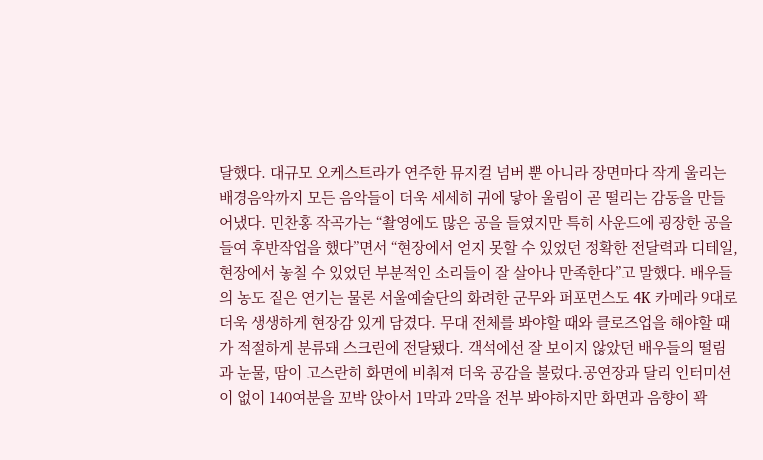달했다. 대규모 오케스트라가 연주한 뮤지컬 넘버 뿐 아니라 장면마다 작게 울리는 배경음악까지 모든 음악들이 더욱 세세히 귀에 닿아 울림이 곧 떨리는 감동을 만들어냈다. 민찬홍 작곡가는 “촬영에도 많은 공을 들였지만 특히 사운드에 굉장한 공을 들여 후반작업을 했다”면서 “현장에서 얻지 못할 수 있었던 정확한 전달력과 디테일, 현장에서 놓칠 수 있었던 부분적인 소리들이 잘 살아나 만족한다”고 말했다. 배우들의 농도 짙은 연기는 물론 서울예술단의 화려한 군무와 퍼포먼스도 4K 카메라 9대로 더욱 생생하게 현장감 있게 담겼다. 무대 전체를 봐야할 때와 클로즈업을 해야할 때가 적절하게 분류돼 스크린에 전달됐다. 객석에선 잘 보이지 않았던 배우들의 떨림과 눈물, 땀이 고스란히 화면에 비춰져 더욱 공감을 불렀다.공연장과 달리 인터미션이 없이 140여분을 꼬박 앉아서 1막과 2막을 전부 봐야하지만 화면과 음향이 꽉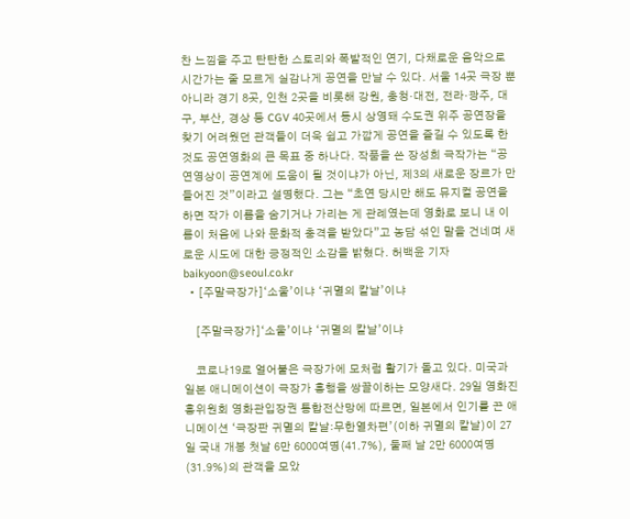찬 느낌을 주고 탄탄한 스토리와 폭발적인 연기, 다채로운 음악으로 시간가는 줄 모르게 실감나게 공연을 만날 수 있다. 서울 14곳 극장 뿐 아니라 경기 8곳, 인천 2곳을 비롯해 강원, 충청·대전, 전라·광주, 대구, 부산, 경상 등 CGV 40곳에서 동시 상영돼 수도권 위주 공연장을 찾기 어려웠던 관객들이 더욱 쉽고 가깝게 공연을 즐길 수 있도록 한 것도 공연영화의 큰 목표 중 하나다. 작품을 쓴 장성희 극작가는 “공연영상이 공연계에 도움이 될 것이냐가 아닌, 제3의 새로운 장르가 만들어진 것”이라고 설명했다. 그는 “초연 당시만 해도 뮤지컬 공연을 하면 작가 이름을 숨기거나 가리는 게 관례였는데 영화로 보니 내 이름이 처음에 나와 문화적 충격을 받았다”고 농담 섞인 말을 건네며 새로운 시도에 대한 긍정적인 소감을 밝혔다. 허백윤 기자 baikyoon@seoul.co.kr
  • [주말극장가]‘소울’이냐 ‘귀멸의 칼날’이냐

    [주말극장가]‘소울’이냐 ‘귀멸의 칼날’이냐

    코로나19로 얼어붙은 극장가에 모처럼 활기가 돌고 있다. 미국과 일본 애니메이션이 극장가 흥행을 쌍끌이하는 모양새다. 29일 영화진흥위원회 영화관입장권 통합전산망에 따르면, 일본에서 인기를 끈 애니메이션 ‘극장판 귀멸의 칼날:무한열차편’(이하 귀멸의 칼날)이 27일 국내 개봉 첫날 6만 6000여명(41.7%), 둘째 날 2만 6000여명(31.9%)의 관객을 모았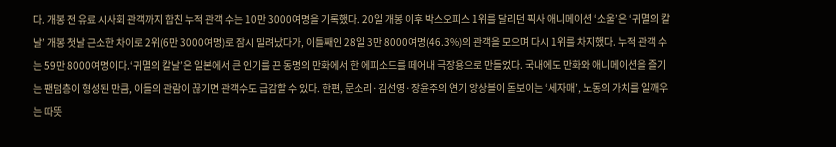다. 개봉 전 유료 시사회 관객까지 합친 누적 관객 수는 10만 3000여명을 기록했다. 20일 개봉 이후 박스오피스 1위를 달리던 픽사 애니메이션 ‘소울’은 ‘귀멸의 칼날’ 개봉 첫날 근소한 차이로 2위(6만 3000여명)로 잠시 밀려났다가, 이틀째인 28일 3만 8000여명(46.3%)의 관객을 모으며 다시 1위를 차지했다. 누적 관객 수는 59만 8000여명이다.‘귀멸의 칼날’은 일본에서 큰 인기를 끈 동명의 만화에서 한 에피소드를 떼어내 극장용으로 만들었다. 국내에도 만화와 애니메이션을 즐기는 팬덤층이 형성된 만큼, 이들의 관람이 끊기면 관객수도 급감할 수 있다. 한편, 문소리·김선영·장윤주의 연기 앙상블이 돋보이는 ‘세자매’, 노동의 가치를 일깨우는 따뜻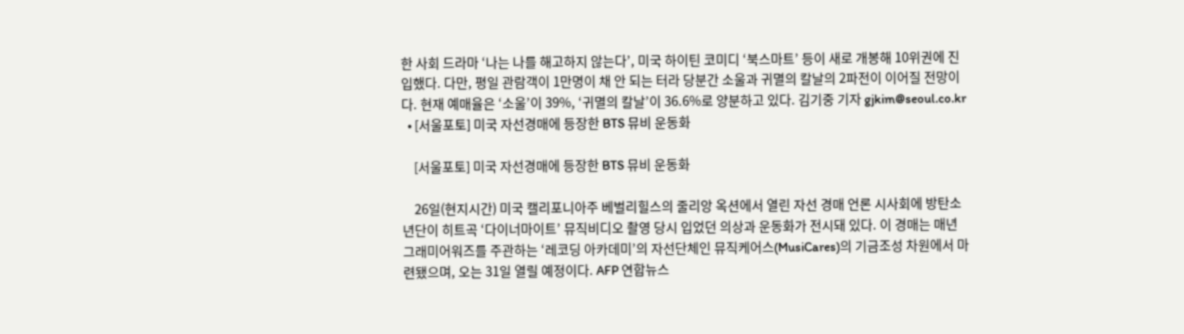한 사회 드라마 ‘나는 나를 해고하지 않는다’, 미국 하이틴 코미디 ‘북스마트’ 등이 새로 개봉해 10위권에 진입했다. 다만, 평일 관람객이 1만명이 채 안 되는 터라 당분간 소울과 귀멸의 칼날의 2파전이 이어질 전망이다. 현재 예매율은 ‘소울’이 39%, ‘귀멸의 칼날’이 36.6%로 양분하고 있다. 김기중 기자 gjkim@seoul.co.kr
  • [서울포토] 미국 자선경매에 등장한 BTS 뮤비 운동화

    [서울포토] 미국 자선경매에 등장한 BTS 뮤비 운동화

    26일(현지시간) 미국 캘리포니아주 베벌리힐스의 줄리앙 옥션에서 열린 자선 경매 언론 시사회에 방탄소년단이 히트곡 ‘다이너마이트’ 뮤직비디오 촬영 당시 입었던 의상과 운동화가 전시돼 있다. 이 경매는 매년 그래미어워즈를 주관하는 ‘레코딩 아카데미’의 자선단체인 뮤직케어스(MusiCares)의 기금조성 차원에서 마련됐으며, 오는 31일 열릴 예정이다. AFP 연합뉴스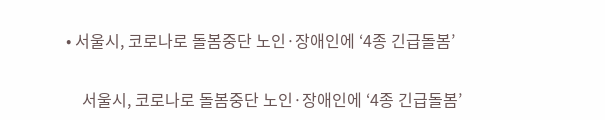• 서울시, 코로나로 돌봄중단 노인·장애인에 ‘4종 긴급돌봄’

    서울시, 코로나로 돌봄중단 노인·장애인에 ‘4종 긴급돌봄’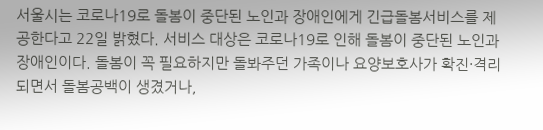서울시는 코로나19로 돌봄이 중단된 노인과 장애인에게 긴급돌봄서비스를 제공한다고 22일 밝혔다. 서비스 대상은 코로나19로 인해 돌봄이 중단된 노인과 장애인이다. 돌봄이 꼭 필요하지만 돌봐주던 가족이나 요양보호사가 확진·격리되면서 돌봄공백이 생겼거나,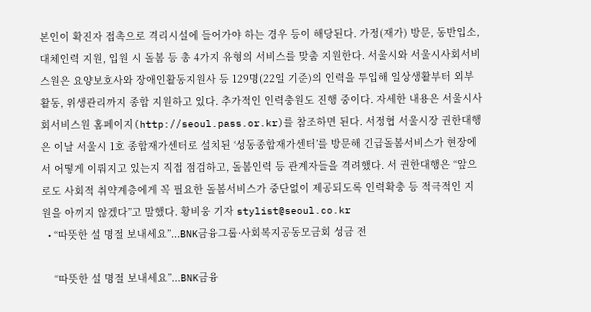본인이 확진자 접촉으로 격리시설에 들어가야 하는 경우 등이 해당된다. 가정(재가) 방문, 동반입소, 대체인력 지원, 입원 시 돌봄 등 총 4가지 유형의 서비스를 맞춤 지원한다. 서울시와 서울시사회서비스원은 요양보호사와 장애인활동지원사 등 129명(22일 기준)의 인력을 투입해 일상생활부터 외부활동, 위생관리까지 종합 지원하고 있다. 추가적인 인력충원도 진행 중이다. 자세한 내용은 서울시사회서비스원 홈페이지(http://seoul.pass.or.kr)를 참조하면 된다. 서정협 서울시장 권한대행은 이날 서울시 1호 종합재가센터로 설치된 ‘성동종합재가센터’를 방문해 긴급돌봄서비스가 현장에서 어떻게 이뤄지고 있는지 직접 점검하고, 돌봄인력 등 관계자들을 격려했다. 서 권한대행은 “앞으로도 사회적 취약계층에게 꼭 필요한 돌봄서비스가 중단없이 제공되도록 인력확충 등 적극적인 지원을 아끼지 않겠다”고 말했다. 황비웅 기자 stylist@seoul.co.kr
  • “따뜻한 설 명절 보내세요”...BNK금융그룹·사회복지공동모금회 성금 전

    “따뜻한 설 명절 보내세요”...BNK금융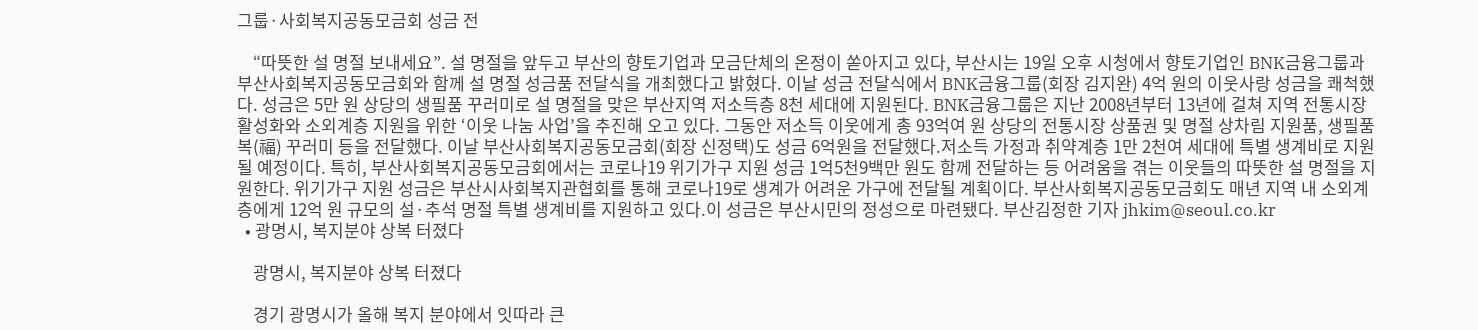그룹·사회복지공동모금회 성금 전

    “따뜻한 설 명절 보내세요”. 설 명절을 앞두고 부산의 향토기업과 모금단체의 온정이 쏟아지고 있다, 부산시는 19일 오후 시청에서 향토기업인 BNK금융그룹과 부산사회복지공동모금회와 함께 설 명절 성금품 전달식을 개최했다고 밝혔다. 이날 성금 전달식에서 BNK금융그룹(회장 김지완) 4억 원의 이웃사랑 성금을 쾌척했다. 성금은 5만 원 상당의 생필품 꾸러미로 설 명절을 맞은 부산지역 저소득층 8천 세대에 지원된다. BNK금융그룹은 지난 2008년부터 13년에 걸쳐 지역 전통시장 활성화와 소외계층 지원을 위한 ‘이웃 나눔 사업’을 추진해 오고 있다. 그동안 저소득 이웃에게 총 93억여 원 상당의 전통시장 상품권 및 명절 상차림 지원품, 생필품 복(福) 꾸러미 등을 전달했다. 이날 부산사회복지공동모금회(회장 신정택)도 성금 6억원을 전달했다.저소득 가정과 취약계층 1만 2천여 세대에 특별 생계비로 지원될 예정이다. 특히, 부산사회복지공동모금회에서는 코로나19 위기가구 지원 성금 1억5천9백만 원도 함께 전달하는 등 어려움을 겪는 이웃들의 따뜻한 설 명절을 지원한다. 위기가구 지원 성금은 부산시사회복지관협회를 통해 코로나19로 생계가 어려운 가구에 전달될 계획이다. 부산사회복지공동모금회도 매년 지역 내 소외계층에게 12억 원 규모의 설·추석 명절 특별 생계비를 지원하고 있다.이 성금은 부산시민의 정성으로 마련됐다. 부산김정한 기자 jhkim@seoul.co.kr
  • 광명시, 복지분야 상복 터졌다

    광명시, 복지분야 상복 터졌다

    경기 광명시가 올해 복지 분야에서 잇따라 큰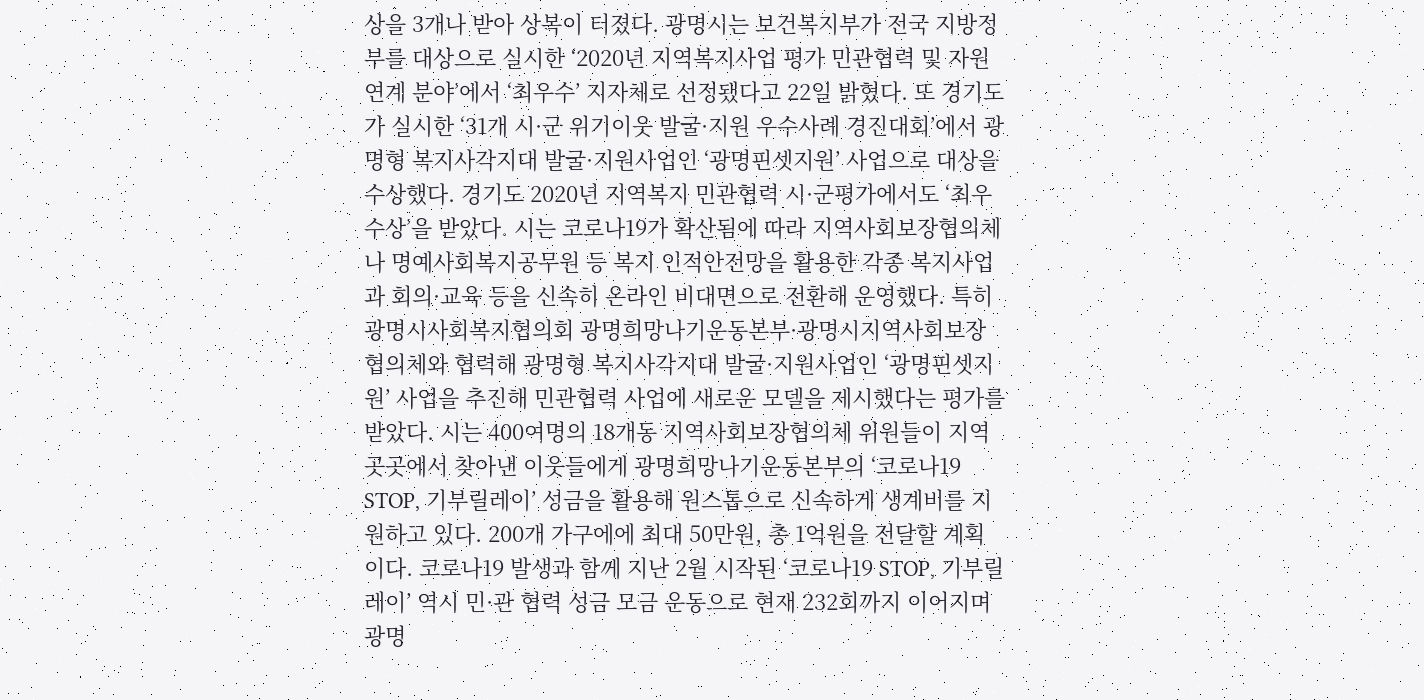상을 3개나 받아 상복이 터졌다. 광명시는 보건복지부가 전국 지방정부를 대상으로 실시한 ‘2020년 지역복지사업 평가 민관협력 및 자원연계 분야’에서 ‘최우수’ 지자체로 선정됐다고 22일 밝혔다. 또 경기도가 실시한 ‘31개 시·군 위기이웃 발굴·지원 우수사례 경진대회’에서 광명형 복지사각지대 발굴·지원사업인 ‘광명핀셋지원’ 사업으로 대상을 수상했다. 경기도 2020년 지역복지 민관협력 시·군평가에서도 ‘최우수상’을 받았다. 시는 코로나19가 확산됨에 따라 지역사회보장협의체나 명예사회복지공무원 등 복지 인적안전망을 활용한 각종 복지사업과 회의·교육 등을 신속히 온라인 비대면으로 전환해 운영했다. 특히 광명시사회복지협의회 광명희망나기운동본부·광명시지역사회보장협의체와 협력해 광명형 복지사각지대 발굴·지원사업인 ‘광명핀셋지원’ 사업을 추진해 민관협력 사업에 새로운 모델을 제시했다는 평가를 받았다. 시는 400여명의 18개동 지역사회보장협의체 위원들이 지역 곳곳에서 찾아낸 이웃들에게 광명희망나기운동본부의 ‘코로나19 STOP, 기부릴레이’ 성금을 활용해 원스톱으로 신속하게 생계비를 지원하고 있다. 200개 가구에에 최대 50만원, 총 1억원을 전달할 계획이다. 코로나19 발생과 함께 지난 2월 시작된 ‘코로나19 STOP, 기부릴레이’ 역시 민·관 협력 성금 모금 운동으로 현재 232회까지 이어지며 광명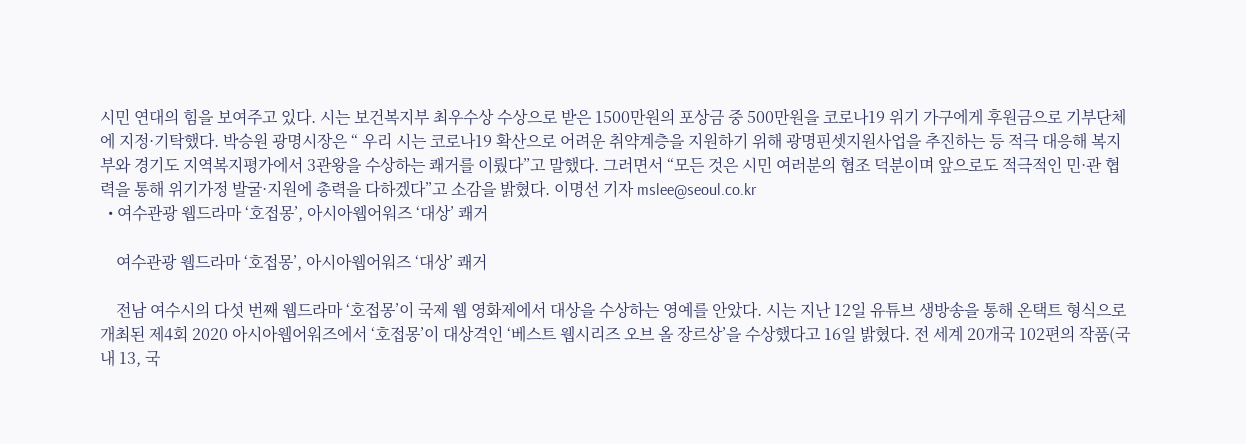시민 연대의 힘을 보여주고 있다. 시는 보건복지부 최우수상 수상으로 받은 1500만원의 포상금 중 500만원을 코로나19 위기 가구에게 후원금으로 기부단체에 지정·기탁했다. 박승원 광명시장은 “ 우리 시는 코로나19 확산으로 어려운 취약계층을 지원하기 위해 광명핀셋지원사업을 추진하는 등 적극 대응해 복지부와 경기도 지역복지평가에서 3관왕을 수상하는 쾌거를 이뤘다”고 말했다. 그러면서 “모든 것은 시민 여러분의 협조 덕분이며 앞으로도 적극적인 민·관 협력을 통해 위기가정 발굴·지원에 총력을 다하겠다”고 소감을 밝혔다. 이명선 기자 mslee@seoul.co.kr
  • 여수관광 웹드라마 ‘호접몽’, 아시아웹어워즈 ‘대상’ 쾌거

    여수관광 웹드라마 ‘호접몽’, 아시아웹어워즈 ‘대상’ 쾌거

    전남 여수시의 다섯 번째 웹드라마 ‘호접몽’이 국제 웹 영화제에서 대상을 수상하는 영예를 안았다. 시는 지난 12일 유튜브 생방송을 통해 온택트 형식으로 개최된 제4회 2020 아시아웹어워즈에서 ‘호접몽’이 대상격인 ‘베스트 웹시리즈 오브 올 장르상’을 수상했다고 16일 밝혔다. 전 세계 20개국 102편의 작품(국내 13, 국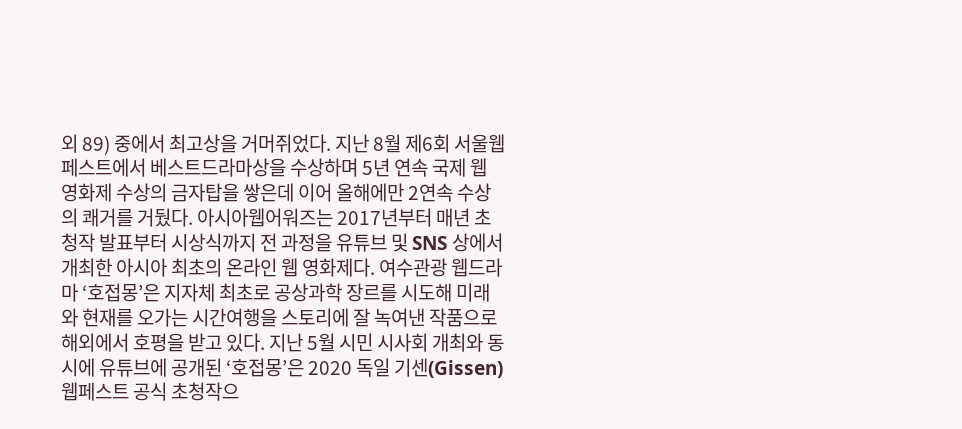외 89) 중에서 최고상을 거머쥐었다. 지난 8월 제6회 서울웹페스트에서 베스트드라마상을 수상하며 5년 연속 국제 웹 영화제 수상의 금자탑을 쌓은데 이어 올해에만 2연속 수상의 쾌거를 거뒀다. 아시아웹어워즈는 2017년부터 매년 초청작 발표부터 시상식까지 전 과정을 유튜브 및 SNS 상에서 개최한 아시아 최초의 온라인 웹 영화제다. 여수관광 웹드라마 ‘호접몽’은 지자체 최초로 공상과학 장르를 시도해 미래와 현재를 오가는 시간여행을 스토리에 잘 녹여낸 작품으로 해외에서 호평을 받고 있다. 지난 5월 시민 시사회 개최와 동시에 유튜브에 공개된 ‘호접몽’은 2020 독일 기센(Gissen) 웹페스트 공식 초청작으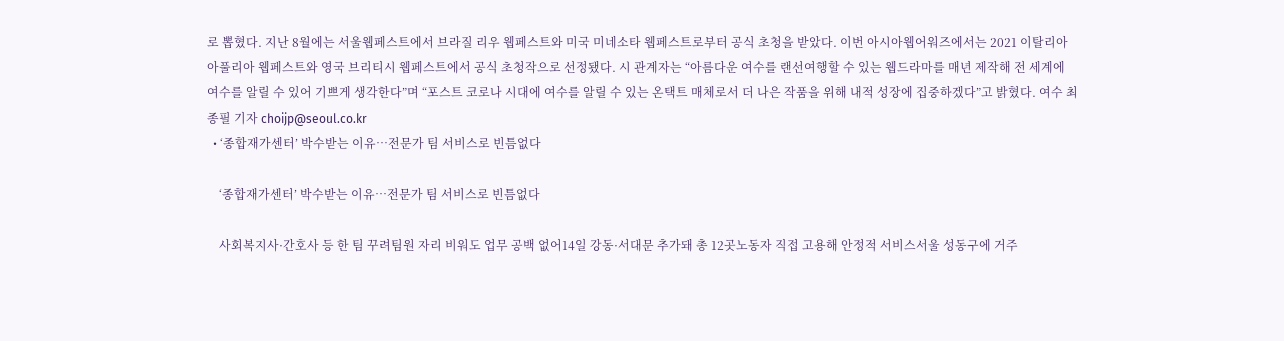로 뽑혔다. 지난 8월에는 서울웹페스트에서 브라질 리우 웹페스트와 미국 미네소타 웹페스트로부터 공식 초청을 받았다. 이번 아시아웹어워즈에서는 2021 이탈리아 아풀리아 웹페스트와 영국 브리티시 웹페스트에서 공식 초청작으로 선정됐다. 시 관계자는 “아름다운 여수를 랜선여행할 수 있는 웹드라마를 매년 제작해 전 세계에 여수를 알릴 수 있어 기쁘게 생각한다”며 “포스트 코로나 시대에 여수를 알릴 수 있는 온택트 매체로서 더 나은 작품을 위해 내적 성장에 집중하겠다”고 밝혔다. 여수 최종필 기자 choijp@seoul.co.kr
  • ‘종합재가센터’ 박수받는 이유…전문가 팀 서비스로 빈틈없다

    ‘종합재가센터’ 박수받는 이유…전문가 팀 서비스로 빈틈없다

    사회복지사·간호사 등 한 팀 꾸려팀원 자리 비워도 업무 공백 없어14일 강동·서대문 추가돼 총 12곳노동자 직접 고용해 안정적 서비스서울 성동구에 거주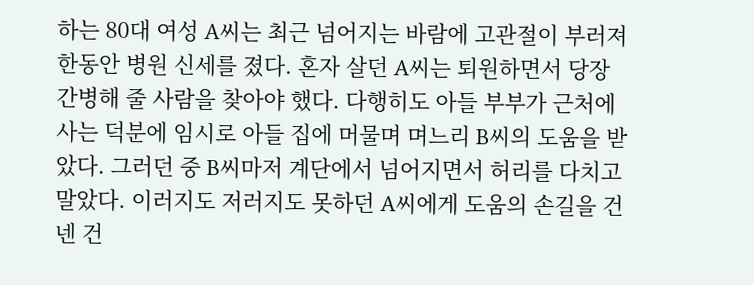하는 80대 여성 A씨는 최근 넘어지는 바람에 고관절이 부러져 한동안 병원 신세를 졌다. 혼자 살던 A씨는 퇴원하면서 당장 간병해 줄 사람을 찾아야 했다. 다행히도 아들 부부가 근처에 사는 덕분에 임시로 아들 집에 머물며 며느리 B씨의 도움을 받았다. 그러던 중 B씨마저 계단에서 넘어지면서 허리를 다치고 말았다. 이러지도 저러지도 못하던 A씨에게 도움의 손길을 건넨 건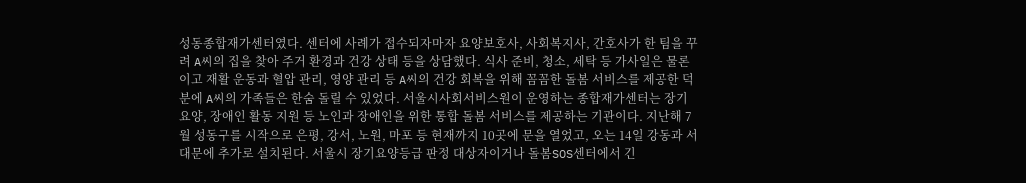성동종합재가센터였다. 센터에 사례가 접수되자마자 요양보호사, 사회복지사, 간호사가 한 팀을 꾸려 A씨의 집을 찾아 주거 환경과 건강 상태 등을 상담했다. 식사 준비, 청소, 세탁 등 가사일은 물론이고 재활 운동과 혈압 관리, 영양 관리 등 A씨의 건강 회복을 위해 꼼꼼한 돌봄 서비스를 제공한 덕분에 A씨의 가족들은 한숨 돌릴 수 있었다. 서울시사회서비스원이 운영하는 종합재가센터는 장기요양, 장애인 활동 지원 등 노인과 장애인을 위한 통합 돌봄 서비스를 제공하는 기관이다. 지난해 7월 성동구를 시작으로 은평, 강서, 노원, 마포 등 현재까지 10곳에 문을 열었고, 오는 14일 강동과 서대문에 추가로 설치된다. 서울시 장기요양등급 판정 대상자이거나 돌봄SOS센터에서 긴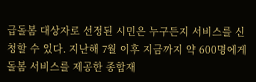급돌봄 대상자로 선정된 시민은 누구든지 서비스를 신청할 수 있다. 지난해 7월 이후 지금까지 약 600명에게 돌봄 서비스를 제공한 종합재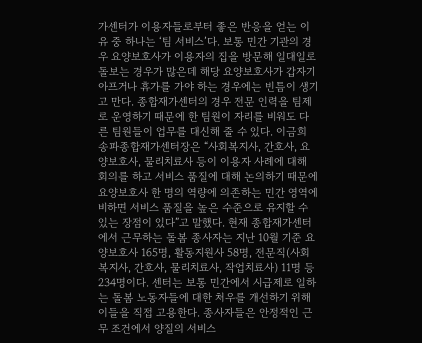가센터가 이용자들로부터 좋은 반응을 얻는 이유 중 하나는 ‘팀 서비스’다. 보통 민간 기관의 경우 요양보호사가 이용자의 집을 방문해 일대일로 돌보는 경우가 많은데 해당 요양보호사가 갑자기 아프거나 휴가를 가야 하는 경우에는 빈틈이 생기고 만다. 종합재가센터의 경우 전문 인력을 팀제로 운영하기 때문에 한 팀원이 자리를 비워도 다른 팀원들이 업무를 대신해 줄 수 있다. 이금희 송파종합재가센터장은 “사회복지사, 간호사, 요양보호사, 물리치료사 등이 이용자 사례에 대해 회의를 하고 서비스 품질에 대해 논의하기 때문에 요양보호사 한 명의 역량에 의존하는 민간 영역에 비하면 서비스 품질을 높은 수준으로 유지할 수 있는 장점이 있다”고 말했다. 현재 종합재가센터에서 근무하는 돌봄 종사자는 지난 10월 기준 요양보호사 165명, 활동지원사 58명, 전문직(사회복지사, 간호사, 물리치료사, 작업치료사) 11명 등 234명이다. 센터는 보통 민간에서 시급제로 일하는 돌봄 노동자들에 대한 처우를 개선하기 위해 이들을 직접 고용한다. 종사자들은 안정적인 근무 조건에서 양질의 서비스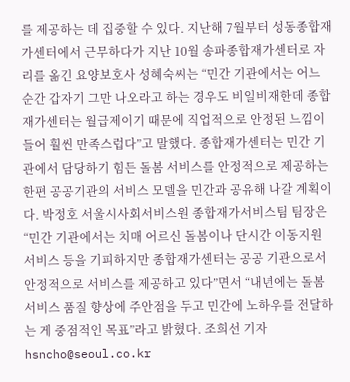를 제공하는 데 집중할 수 있다. 지난해 7월부터 성동종합재가센터에서 근무하다가 지난 10월 송파종합재가센터로 자리를 옮긴 요양보호사 성혜숙씨는 “민간 기관에서는 어느 순간 갑자기 그만 나오라고 하는 경우도 비일비재한데 종합재가센터는 월급제이기 때문에 직업적으로 안정된 느낌이 들어 훨씬 만족스럽다”고 말했다. 종합재가센터는 민간 기관에서 담당하기 힘든 돌봄 서비스를 안정적으로 제공하는 한편 공공기관의 서비스 모델을 민간과 공유해 나갈 계획이다. 박정호 서울시사회서비스원 종합재가서비스팀 팀장은 “민간 기관에서는 치매 어르신 돌봄이나 단시간 이동지원 서비스 등을 기피하지만 종합재가센터는 공공 기관으로서 안정적으로 서비스를 제공하고 있다”면서 “내년에는 돌봄 서비스 품질 향상에 주안점을 두고 민간에 노하우를 전달하는 게 중점적인 목표”라고 밝혔다. 조희선 기자 hsncho@seoul.co.kr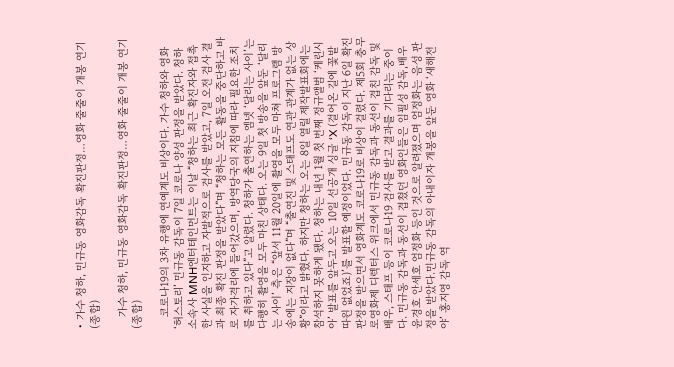• 가수 청하, 민규동 영화감독 확진판정…영화 줄줄이 개봉 연기(종합)

    가수 청하, 민규동 영화감독 확진판정…영화 줄줄이 개봉 연기(종합)

    코로나19의 3차 유행에 연예계도 비상이다. 가수 청하와 영화 ‘허스토리’ 민규동 감독이 7일 코로나 양성 판정을 받았다. 청하 소속사 MNH엔터테인먼트는 이날 “청하는 최근 확진자와 접촉한 사실을 인지하고 자발적으로 검사를 받았고, 7일 오전 검사 결과 최종 확진 판정을 받았다”며 “청하는 모든 활동을 중단하고 바로 자가격리에 들어갔으며, 방역당국의 지침에 따라 필요한 조치를 취하고 있다”고 알렸다. 청하가 출연하는 엠넷 ‘달리는 사이’는 다행히 촬영을 모두 마친 상태다. 오는 9일 첫 방송을 앞둔 ‘달리는 사이’ 측은 “앞서 11월 20일에 촬영을 모두 마쳐 프로그램 방송에는 지장이 없다”며 “출연진 및 스태프도 연관 관계가 없는 상황”이라고 밝혔다. 하지만 청하는 오는 8일 열릴 제작발표회에는 참석하지 못하게 됐다. 청하는 내년 1월 첫 번째 정규앨범 ‘케린시아’ 발표를 앞두고 오는 10일 선공개 싱글 ‘X (걸어온 길에 꽃밭 따윈 없었죠)’를 발표할 예정이었다. 민규동 감독이 지난 6일 확진 판정을 받으면서 영화계도 코로나19로 비상이 걸렸다. 제5회 충무로영화제 디렉터스 위크에서 민규동 감독과 동선이 겹친 감독 및 배우, 스태프 등이 코로나19 검사를 받고 결과를 기다리는 중이다. 민규동 감독과 동선이 겹쳤던 영화인들은 임필성 감독,배우 윤경호 안세호 엄정화 등인 것으로 알려졌으며 엄정화는 음성 판정을 받았다.민규동 감독의 아내이자 개봉을 앞둔 영화 ‘새해전야’ 홍지영 감독 역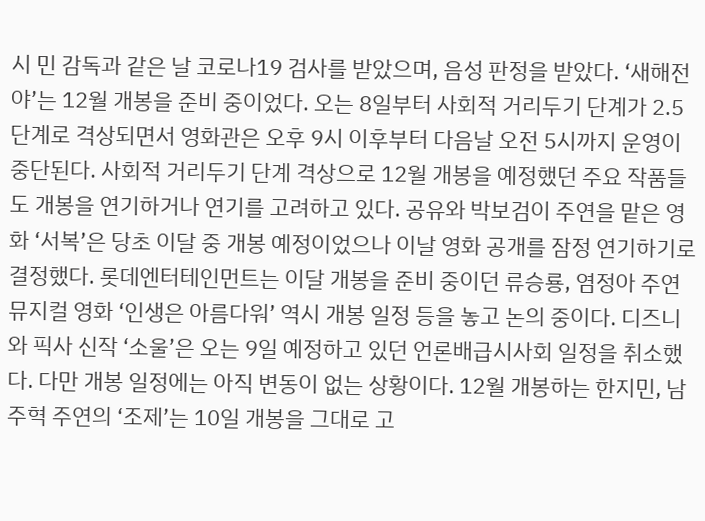시 민 감독과 같은 날 코로나19 검사를 받았으며, 음성 판정을 받았다. ‘새해전야’는 12월 개봉을 준비 중이었다. 오는 8일부터 사회적 거리두기 단계가 2.5단계로 격상되면서 영화관은 오후 9시 이후부터 다음날 오전 5시까지 운영이 중단된다. 사회적 거리두기 단계 격상으로 12월 개봉을 예정했던 주요 작품들도 개봉을 연기하거나 연기를 고려하고 있다. 공유와 박보검이 주연을 맡은 영화 ‘서복’은 당초 이달 중 개봉 예정이었으나 이날 영화 공개를 잠정 연기하기로 결정했다. 롯데엔터테인먼트는 이달 개봉을 준비 중이던 류승룡, 염정아 주연 뮤지컬 영화 ‘인생은 아름다워’ 역시 개봉 일정 등을 놓고 논의 중이다. 디즈니와 픽사 신작 ‘소울’은 오는 9일 예정하고 있던 언론배급시사회 일정을 취소했다. 다만 개봉 일정에는 아직 변동이 없는 상황이다. 12월 개봉하는 한지민, 남주혁 주연의 ‘조제’는 10일 개봉을 그대로 고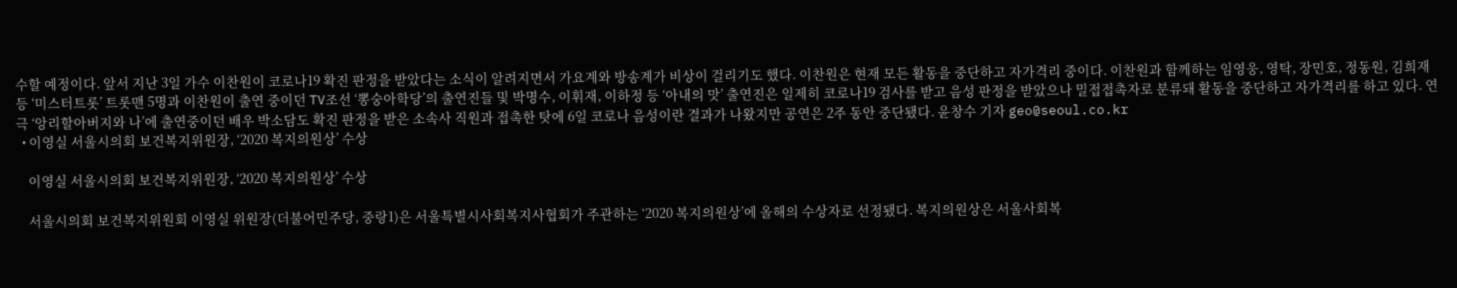수할 예정이다. 앞서 지난 3일 가수 이찬원이 코로나19 확진 판정을 받았다는 소식이 알려지면서 가요계와 방송계가 비상이 걸리기도 했다. 이찬원은 현재 모든 활동을 중단하고 자가격리 중이다. 이찬원과 함께하는 임영웅, 영탁, 장민호, 정동원, 김희재 등 ‘미스터트롯’ 트롯맨 5명과 이찬원이 출연 중이던 TV조선 ‘뽕숭아학당’의 출연진들 및 박명수, 이휘재, 이하정 등 ‘아내의 맛’ 출연진은 일제히 코로나19 검사를 받고 음성 판정을 받았으나 밀접접촉자로 분류돼 활동을 중단하고 자가격리를 하고 있다. 연극 ‘앙리할아버지와 나’에 출연중이던 배우 박소담도 확진 판정을 받은 소속사 직원과 접촉한 탓에 6일 코로나 음성이란 결과가 나왔지만 공연은 2주 동안 중단됐다. 윤창수 기자 geo@seoul.co.kr
  • 이영실 서울시의회 보건복지위원장, ‘2020 복지의원상’ 수상

    이영실 서울시의회 보건복지위원장, ‘2020 복지의원상’ 수상

    서울시의회 보건복지위원회 이영실 위원장(더불어민주당, 중랑1)은 서울특별시사회복지사협회가 주관하는 ‘2020 복지의원상’에 올해의 수상자로 선정됐다. 복지의원상은 서울사회복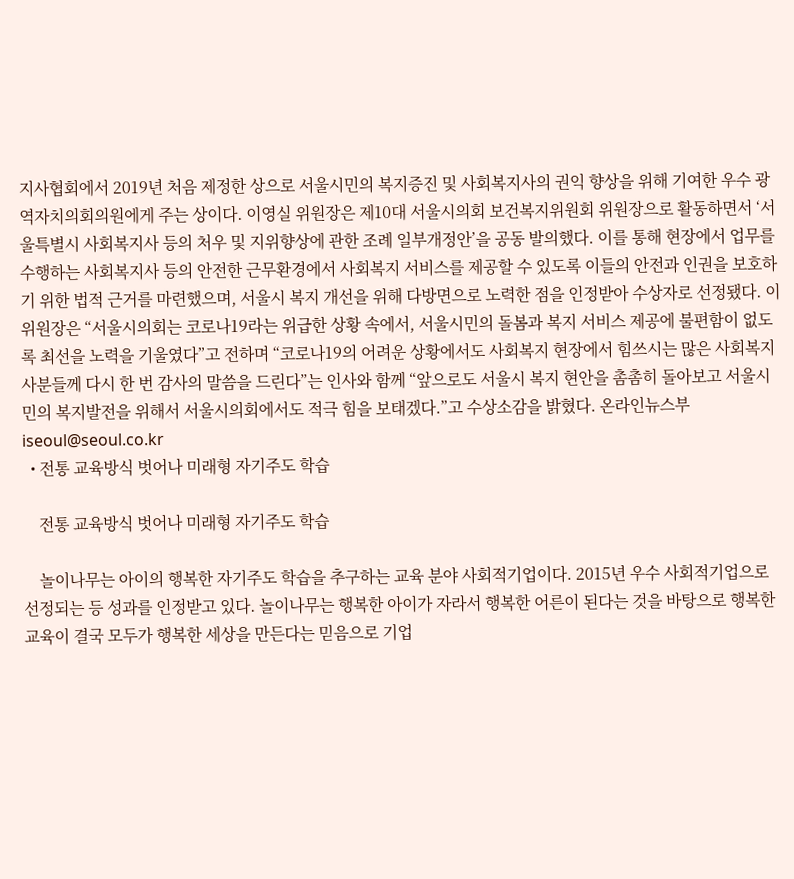지사협회에서 2019년 처음 제정한 상으로 서울시민의 복지증진 및 사회복지사의 권익 향상을 위해 기여한 우수 광역자치의회의원에게 주는 상이다. 이영실 위원장은 제10대 서울시의회 보건복지위원회 위원장으로 활동하면서 ‘서울특별시 사회복지사 등의 처우 및 지위향상에 관한 조례 일부개정안’을 공동 발의했다. 이를 통해 현장에서 업무를 수행하는 사회복지사 등의 안전한 근무환경에서 사회복지 서비스를 제공할 수 있도록 이들의 안전과 인권을 보호하기 위한 법적 근거를 마련했으며, 서울시 복지 개선을 위해 다방면으로 노력한 점을 인정받아 수상자로 선정됐다. 이 위원장은 “서울시의회는 코로나19라는 위급한 상황 속에서, 서울시민의 돌봄과 복지 서비스 제공에 불편함이 없도록 최선을 노력을 기울였다”고 전하며 “코로나19의 어려운 상황에서도 사회복지 현장에서 힘쓰시는 많은 사회복지사분들께 다시 한 번 감사의 말씀을 드린다”는 인사와 함께 “앞으로도 서울시 복지 현안을 촘촘히 돌아보고 서울시민의 복지발전을 위해서 서울시의회에서도 적극 힘을 보태겠다.”고 수상소감을 밝혔다. 온라인뉴스부 iseoul@seoul.co.kr
  • 전통 교육방식 벗어나 미래형 자기주도 학습

    전통 교육방식 벗어나 미래형 자기주도 학습

    놀이나무는 아이의 행복한 자기주도 학습을 추구하는 교육 분야 사회적기업이다. 2015년 우수 사회적기업으로 선정되는 등 성과를 인정받고 있다. 놀이나무는 행복한 아이가 자라서 행복한 어른이 된다는 것을 바탕으로 행복한 교육이 결국 모두가 행복한 세상을 만든다는 믿음으로 기업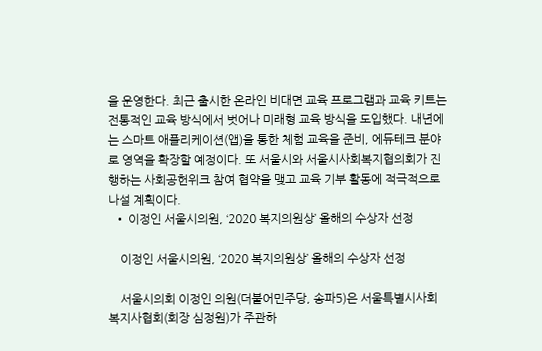을 운영한다. 최근 출시한 온라인 비대면 교육 프로그램과 교육 키트는 전통적인 교육 방식에서 벗어나 미래형 교육 방식을 도입했다. 내년에는 스마트 애플리케이션(앱)을 통한 체험 교육을 준비, 에듀테크 분야로 영역을 확장할 예정이다. 또 서울시와 서울시사회복지협의회가 진행하는 사회공헌위크 참여 협약을 맺고 교육 기부 활동에 적극적으로 나설 계획이다.
  • 이정인 서울시의원, ‘2020 복지의원상’ 올해의 수상자 선정

    이정인 서울시의원, ‘2020 복지의원상’ 올해의 수상자 선정

    서울시의회 이정인 의원(더불어민주당, 송파5)은 서울특별시사회복지사협회(회장 심정원)가 주관하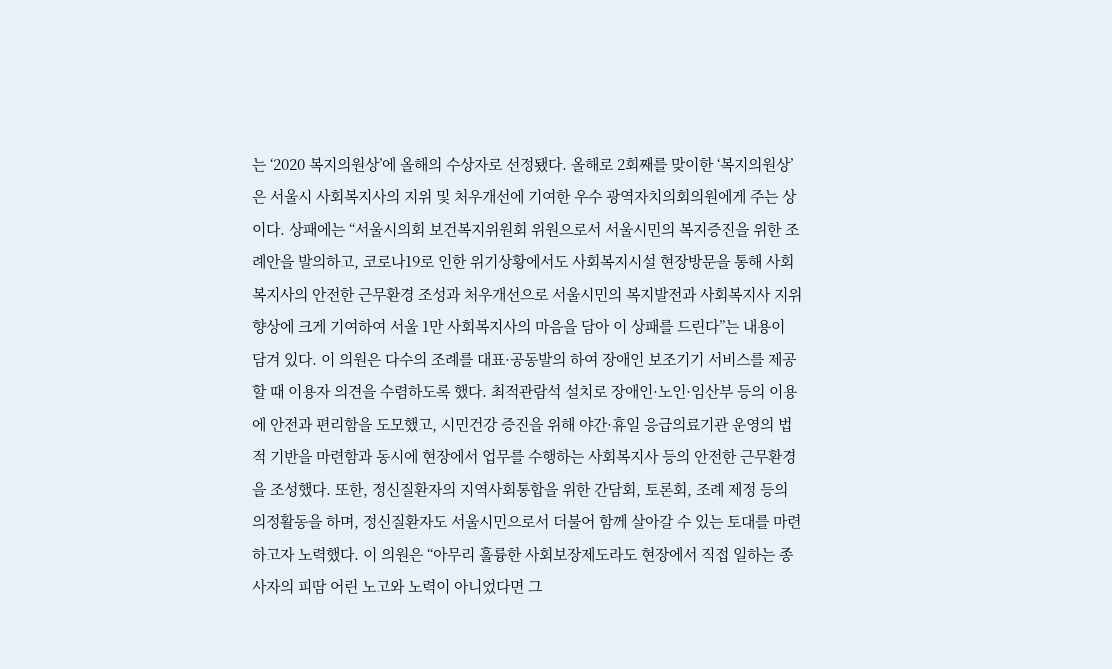는 ‘2020 복지의원상’에 올해의 수상자로 선정됐다. 올해로 2회째를 맞이한 ‘복지의원상’은 서울시 사회복지사의 지위 및 처우개선에 기여한 우수 광역자치의회의원에게 주는 상이다. 상패에는 “서울시의회 보건복지위원회 위원으로서 서울시민의 복지증진을 위한 조례안을 발의하고, 코로나19로 인한 위기상황에서도 사회복지시설 현장방문을 통해 사회복지사의 안전한 근무환경 조성과 처우개선으로 서울시민의 복지발전과 사회복지사 지위향상에 크게 기여하여 서울 1만 사회복지사의 마음을 담아 이 상패를 드린다”는 내용이 담겨 있다. 이 의원은 다수의 조례를 대표·공동발의 하여 장애인 보조기기 서비스를 제공할 때 이용자 의견을 수렴하도록 했다. 최적관람석 설치로 장애인·노인·임산부 등의 이용에 안전과 편리함을 도모했고, 시민건강 증진을 위해 야간·휴일 응급의료기관 운영의 법적 기반을 마련함과 동시에 현장에서 업무를 수행하는 사회복지사 등의 안전한 근무환경을 조성했다. 또한, 정신질환자의 지역사회통합을 위한 간담회, 토론회, 조례 제정 등의 의정활동을 하며, 정신질환자도 서울시민으로서 더불어 함께 살아갈 수 있는 토대를 마련하고자 노력했다. 이 의원은 “아무리 훌륭한 사회보장제도라도 현장에서 직접 일하는 종사자의 피땀 어린 노고와 노력이 아니었다면 그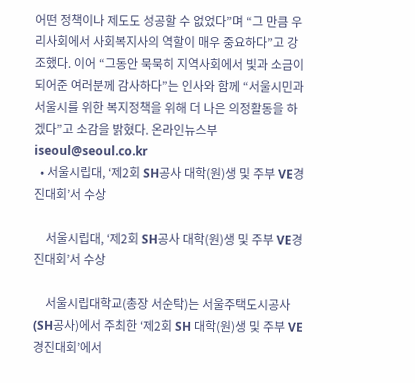어떤 정책이나 제도도 성공할 수 없었다”며 “그 만큼 우리사회에서 사회복지사의 역할이 매우 중요하다”고 강조했다. 이어 “그동안 묵묵히 지역사회에서 빛과 소금이 되어준 여러분께 감사하다”는 인사와 함께 “서울시민과 서울시를 위한 복지정책을 위해 더 나은 의정활동을 하겠다”고 소감을 밝혔다. 온라인뉴스부 iseoul@seoul.co.kr
  • 서울시립대, ‘제2회 SH공사 대학(원)생 및 주부 VE경진대회’서 수상

    서울시립대, ‘제2회 SH공사 대학(원)생 및 주부 VE경진대회’서 수상

    서울시립대학교(총장 서순탁)는 서울주택도시공사(SH공사)에서 주최한 ‘제2회 SH 대학(원)생 및 주부 VE경진대회’에서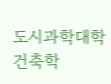도시과학대학 건축학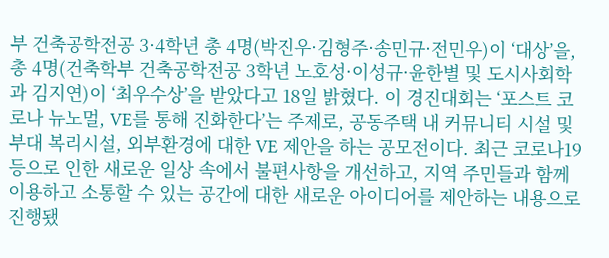부 건축공학전공 3·4학년 총 4명(박진우·김형주·송민규·전민우)이 ‘대상’을, 총 4명(건축학부 건축공학전공 3학년 노호성·이성규·윤한별 및 도시사회학과 김지연)이 ‘최우수상’을 받았다고 18일 밝혔다. 이 경진대회는 ‘포스트 코로나 뉴노멀, VE를 통해 진화한다’는 주제로, 공동주택 내 커뮤니티 시설 및 부대 복리시설, 외부환경에 대한 VE 제안을 하는 공모전이다. 최근 코로나19 등으로 인한 새로운 일상 속에서 불편사항을 개선하고, 지역 주민들과 함께 이용하고 소통할 수 있는 공간에 대한 새로운 아이디어를 제안하는 내용으로 진행됐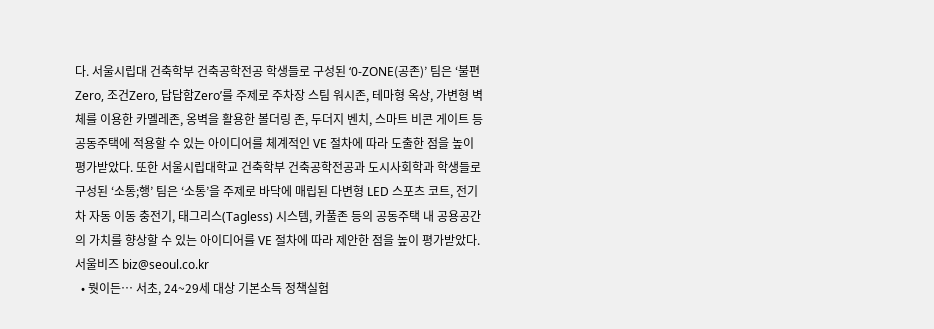다. 서울시립대 건축학부 건축공학전공 학생들로 구성된 ‘0-ZONE(공존)’ 팀은 ‘불편Zero, 조건Zero, 답답함Zero’를 주제로 주차장 스팀 워시존, 테마형 옥상, 가변형 벽체를 이용한 카멜레존, 옹벽을 활용한 볼더링 존, 두더지 벤치, 스마트 비콘 게이트 등 공동주택에 적용할 수 있는 아이디어를 체계적인 VE 절차에 따라 도출한 점을 높이 평가받았다. 또한 서울시립대학교 건축학부 건축공학전공과 도시사회학과 학생들로 구성된 ‘소통;행’ 팀은 ‘소통’을 주제로 바닥에 매립된 다변형 LED 스포츠 코트, 전기차 자동 이동 충전기, 태그리스(Tagless) 시스템, 카풀존 등의 공동주택 내 공용공간의 가치를 향상할 수 있는 아이디어를 VE 절차에 따라 제안한 점을 높이 평가받았다. 서울비즈 biz@seoul.co.kr
  • 뭣이든… 서초, 24~29세 대상 기본소득 정책실험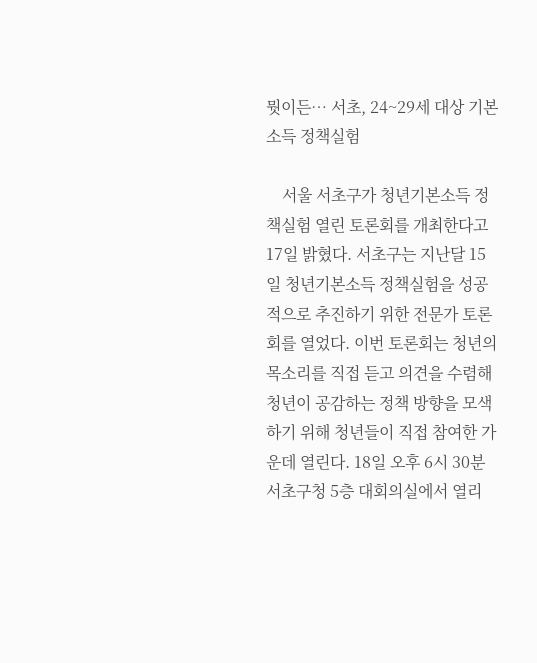뭣이든… 서초, 24~29세 대상 기본소득 정책실험

    서울 서초구가 청년기본소득 정책실험 열린 토론회를 개최한다고 17일 밝혔다. 서초구는 지난달 15일 청년기본소득 정책실험을 성공적으로 추진하기 위한 전문가 토론회를 열었다. 이번 토론회는 청년의 목소리를 직접 듣고 의견을 수렴해 청년이 공감하는 정책 방향을 모색하기 위해 청년들이 직접 참여한 가운데 열린다. 18일 오후 6시 30분 서초구청 5층 대회의실에서 열리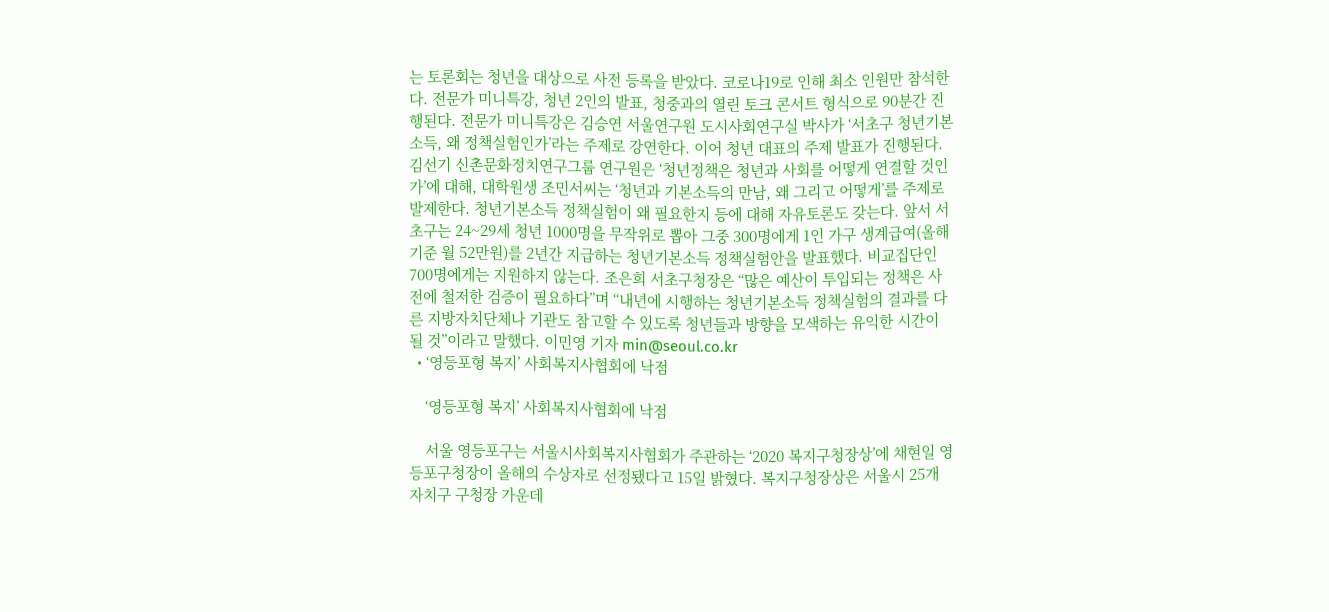는 토론회는 청년을 대상으로 사전 등록을 받았다. 코로나19로 인해 최소 인원만 참석한다. 전문가 미니특강, 청년 2인의 발표, 청중과의 열린 토크 콘서트 형식으로 90분간 진행된다. 전문가 미니특강은 김승연 서울연구원 도시사회연구실 박사가 ‘서초구 청년기본소득, 왜 정책실험인가’라는 주제로 강연한다. 이어 청년 대표의 주제 발표가 진행된다. 김선기 신촌문화정치연구그룹 연구원은 ‘청년정책은 청년과 사회를 어떻게 연결할 것인가’에 대해, 대학원생 조민서씨는 ‘청년과 기본소득의 만남, 왜 그리고 어떻게’를 주제로 발제한다. 청년기본소득 정책실험이 왜 필요한지 등에 대해 자유토론도 갖는다. 앞서 서초구는 24~29세 청년 1000명을 무작위로 뽑아 그중 300명에게 1인 가구 생계급여(올해 기준 월 52만원)를 2년간 지급하는 청년기본소득 정책실험안을 발표했다. 비교집단인 700명에게는 지원하지 않는다. 조은희 서초구청장은 “많은 예산이 투입되는 정책은 사전에 철저한 검증이 필요하다”며 “내년에 시행하는 청년기본소득 정책실험의 결과를 다른 지방자치단체나 기관도 참고할 수 있도록 청년들과 방향을 모색하는 유익한 시간이 될 것”이라고 말했다. 이민영 기자 min@seoul.co.kr
  • ‘영등포형 복지’ 사회복지사협회에 낙점

    ‘영등포형 복지’ 사회복지사협회에 낙점

    서울 영등포구는 서울시사회복지사협회가 주관하는 ‘2020 복지구청장상’에 채현일 영등포구청장이 올해의 수상자로 선정됐다고 15일 밝혔다. 복지구청장상은 서울시 25개 자치구 구청장 가운데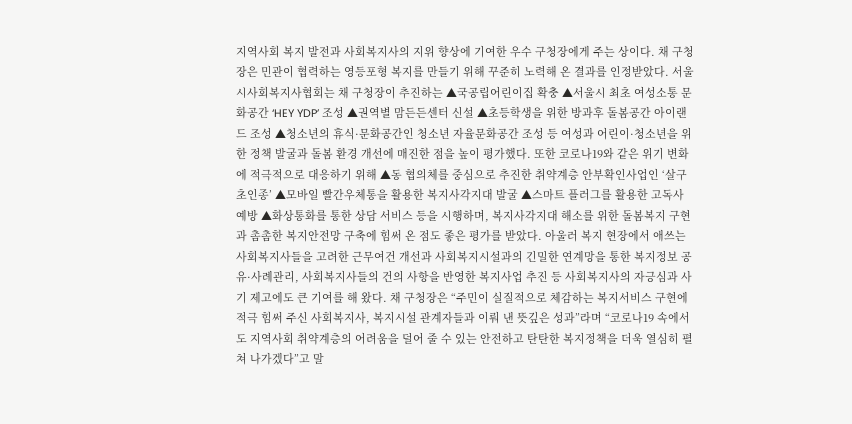지역사회 복지 발전과 사회복지사의 지위 향상에 기여한 우수 구청장에게 주는 상이다. 채 구청장은 민관이 협력하는 영등포형 복지를 만들기 위해 꾸준히 노력해 온 결과를 인정받았다. 서울시사회복지사협회는 채 구청장이 추진하는 ▲국공립어린이집 확충 ▲서울시 최초 여성소통 문화공간 ‘HEY YDP’ 조성 ▲권역별 맘든든센터 신설 ▲초등학생을 위한 방과후 돌봄공간 아이랜드 조성 ▲청소년의 휴식·문화공간인 청소년 자율문화공간 조성 등 여성과 어린이·청소년을 위한 정책 발굴과 돌봄 환경 개선에 매진한 점을 높이 평가했다. 또한 코로나19와 같은 위기 변화에 적극적으로 대응하기 위해 ▲동 협의체를 중심으로 추진한 취약계층 안부확인사업인 ‘살구초인종’ ▲모바일 빨간우체통을 활용한 복지사각지대 발굴 ▲스마트 플러그를 활용한 고독사 예방 ▲화상통화를 통한 상담 서비스 등을 시행하며, 복지사각지대 해소를 위한 돌봄복지 구현과 촘촘한 복지안전망 구축에 힘써 온 점도 좋은 평가를 받았다. 아울러 복지 현장에서 애쓰는 사회복지사들을 고려한 근무여건 개선과 사회복지시설과의 긴밀한 연계망을 통한 복지정보 공유·사례관리, 사회복지사들의 건의 사항을 반영한 복지사업 추진 등 사회복지사의 자긍심과 사기 제고에도 큰 기여를 해 왔다. 채 구청장은 “주민이 실질적으로 체감하는 복지서비스 구현에 적극 힘써 주신 사회복지사, 복지시설 관계자들과 이뤄 낸 뜻깊은 성과”라며 “코로나19 속에서도 지역사회 취약계층의 어려움을 덜어 줄 수 있는 안전하고 탄탄한 복지정책을 더욱 열심히 펼쳐 나가겠다”고 말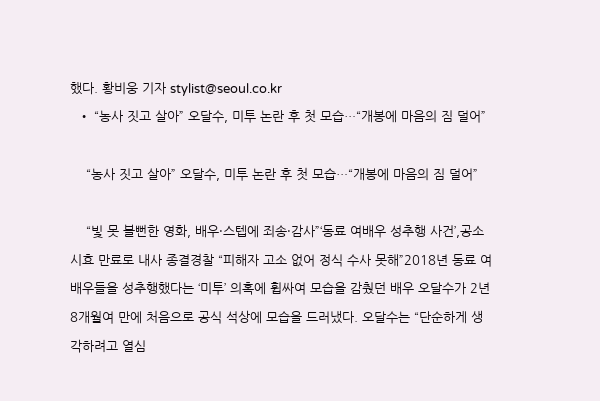했다. 황비웅 기자 stylist@seoul.co.kr
  • “농사 짓고 살아” 오달수, 미투 논란 후 첫 모습…“개봉에 마음의 짐 덜어”

    “농사 짓고 살아” 오달수, 미투 논란 후 첫 모습…“개봉에 마음의 짐 덜어”

    “빛 못 볼뻔한 영화, 배우·스텝에 죄송·감사”‘동료 여배우 성추행 사건’,공소시효 만료로 내사 종결경찰 “피해자 고소 없어 정식 수사 못해”2018년 동료 여배우들을 성추행했다는 ‘미투’ 의혹에 휩싸여 모습을 감췄던 배우 오달수가 2년 8개월여 만에 처음으로 공식 석상에 모습을 드러냈다. 오달수는 “단순하게 생각하려고 열심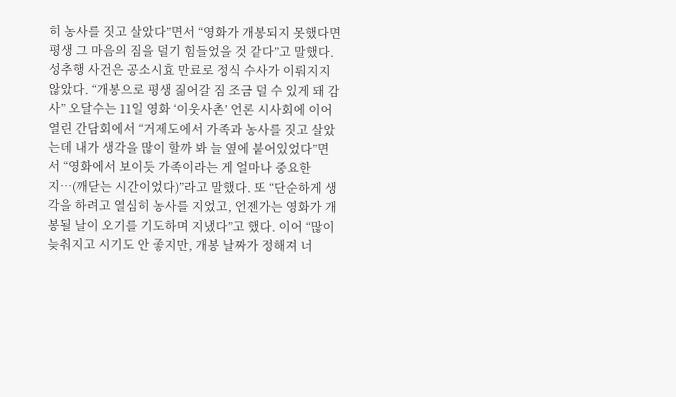히 농사를 짓고 살았다”면서 “영화가 개봉되지 못했다면 평생 그 마음의 짐을 덜기 힘들었을 것 같다”고 말했다. 성추행 사건은 공소시효 만료로 정식 수사가 이뤄지지 않았다. “개봉으로 평생 짊어갈 짐 조금 덜 수 있게 돼 감사” 오달수는 11일 영화 ‘이웃사촌’ 언론 시사회에 이어 열린 간담회에서 “거제도에서 가족과 농사를 짓고 살았는데 내가 생각을 많이 할까 봐 늘 옆에 붙어있었다”면서 “영화에서 보이듯 가족이라는 게 얼마나 중요한지…(깨닫는 시간이었다)”라고 말했다. 또 “단순하게 생각을 하려고 열심히 농사를 지었고, 언젠가는 영화가 개봉될 날이 오기를 기도하며 지냈다”고 했다. 이어 “많이 늦춰지고 시기도 안 좋지만, 개봉 날짜가 정해져 너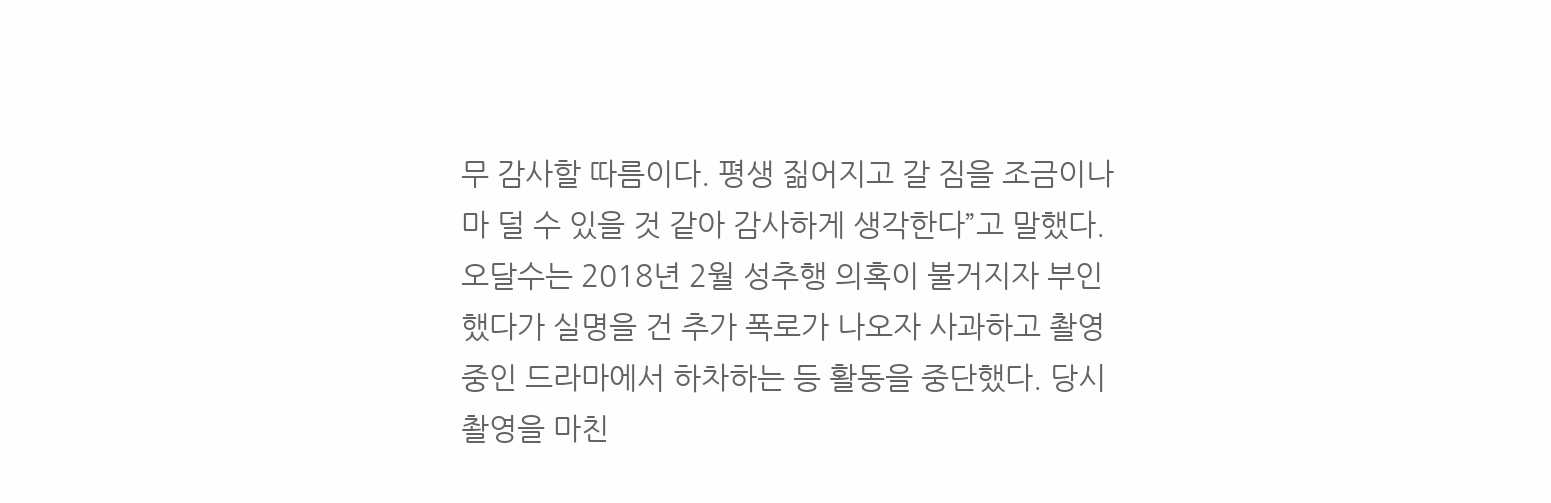무 감사할 따름이다. 평생 짊어지고 갈 짐을 조금이나마 덜 수 있을 것 같아 감사하게 생각한다”고 말했다. 오달수는 2018년 2월 성추행 의혹이 불거지자 부인했다가 실명을 건 추가 폭로가 나오자 사과하고 촬영 중인 드라마에서 하차하는 등 활동을 중단했다. 당시 촬영을 마친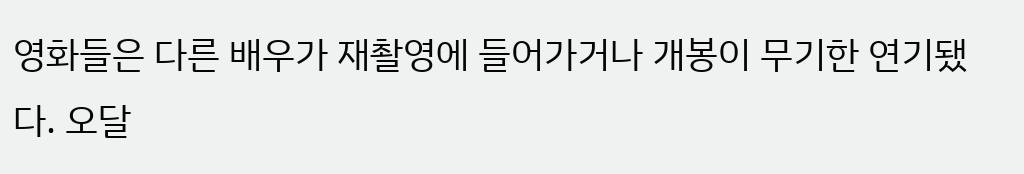영화들은 다른 배우가 재촬영에 들어가거나 개봉이 무기한 연기됐다. 오달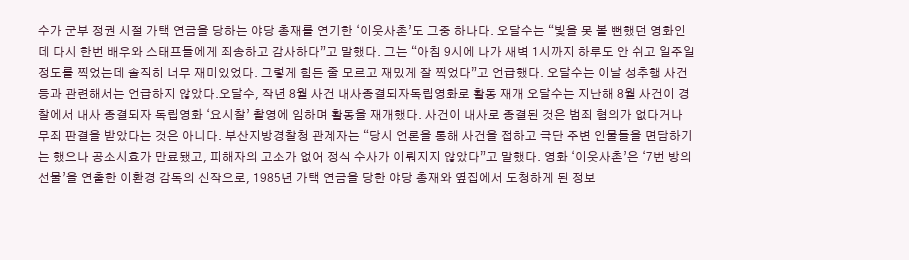수가 군부 정권 시절 가택 연금을 당하는 야당 총재를 연기한 ‘이웃사촌’도 그중 하나다. 오달수는 “빛을 못 볼 뻔했던 영화인데 다시 한번 배우와 스태프들에게 죄송하고 감사하다”고 말했다. 그는 “아침 9시에 나가 새벽 1시까지 하루도 안 쉬고 일주일 정도를 찍었는데 솔직히 너무 재미있었다. 그렇게 힘든 줄 모르고 재밌게 잘 찍었다”고 언급했다. 오달수는 이날 성추행 사건 등과 관련해서는 언급하지 않았다.오달수, 작년 8월 사건 내사종결되자독립영화로 활동 재개 오달수는 지난해 8월 사건이 경찰에서 내사 종결되자 독립영화 ‘요시찰’ 촬영에 임하며 활동을 재개했다. 사건이 내사로 종결된 것은 범죄 혐의가 없다거나 무죄 판결을 받았다는 것은 아니다. 부산지방경찰청 관계자는 “당시 언론을 통해 사건을 접하고 극단 주변 인물들을 면담하기는 했으나 공소시효가 만료됐고, 피해자의 고소가 없어 정식 수사가 이뤄지지 않았다”고 말했다. 영화 ‘이웃사촌’은 ‘7번 방의 선물’을 연출한 이환경 감독의 신작으로, 1985년 가택 연금을 당한 야당 총재와 옆집에서 도청하게 된 정보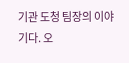기관 도청 팀장의 이야기다. 오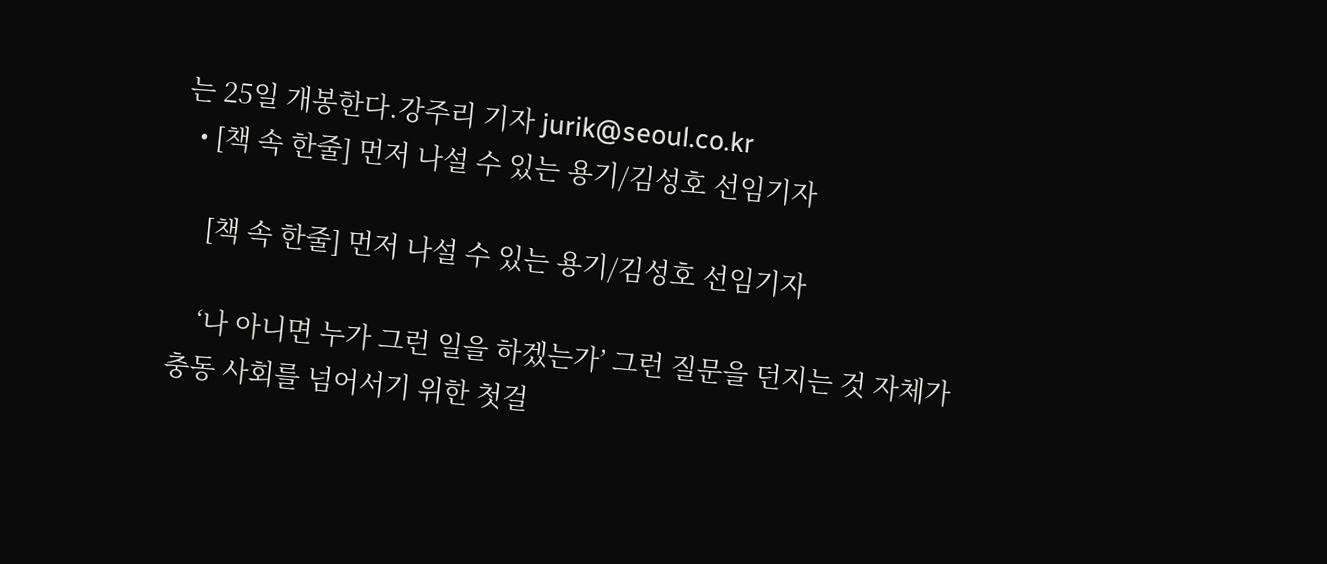는 25일 개봉한다.강주리 기자 jurik@seoul.co.kr
  • [책 속 한줄] 먼저 나설 수 있는 용기/김성호 선임기자

    [책 속 한줄] 먼저 나설 수 있는 용기/김성호 선임기자

    ‘나 아니면 누가 그런 일을 하겠는가’ 그런 질문을 던지는 것 자체가 충동 사회를 넘어서기 위한 첫걸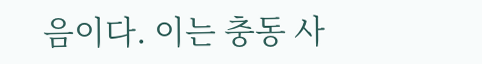음이다. 이는 충동 사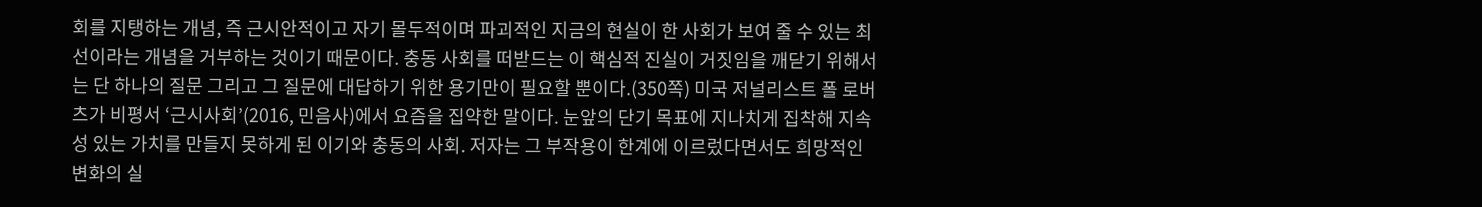회를 지탱하는 개념, 즉 근시안적이고 자기 몰두적이며 파괴적인 지금의 현실이 한 사회가 보여 줄 수 있는 최선이라는 개념을 거부하는 것이기 때문이다. 충동 사회를 떠받드는 이 핵심적 진실이 거짓임을 깨닫기 위해서는 단 하나의 질문 그리고 그 질문에 대답하기 위한 용기만이 필요할 뿐이다.(350쪽) 미국 저널리스트 폴 로버츠가 비평서 ‘근시사회’(2016, 민음사)에서 요즘을 집약한 말이다. 눈앞의 단기 목표에 지나치게 집착해 지속성 있는 가치를 만들지 못하게 된 이기와 충동의 사회. 저자는 그 부작용이 한계에 이르렀다면서도 희망적인 변화의 실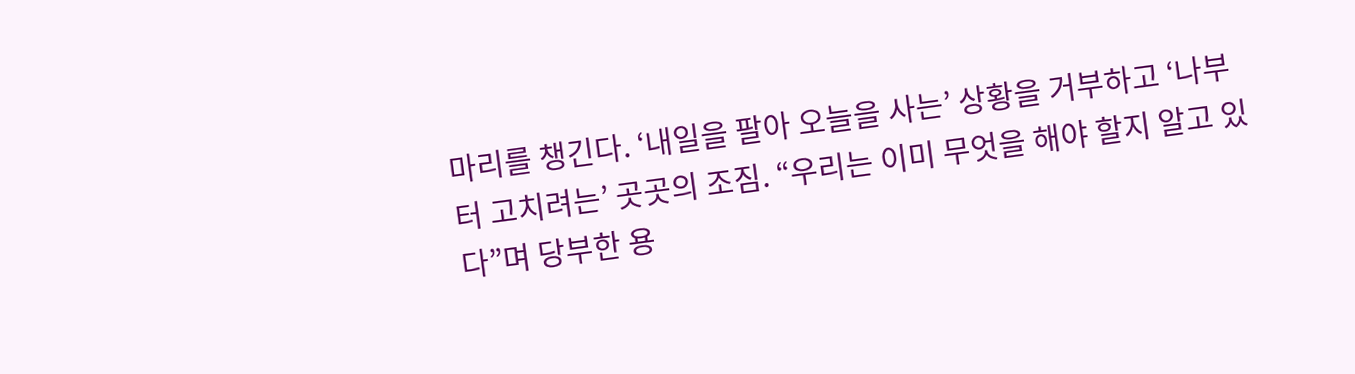마리를 챙긴다. ‘내일을 팔아 오늘을 사는’ 상황을 거부하고 ‘나부터 고치려는’ 곳곳의 조짐. “우리는 이미 무엇을 해야 할지 알고 있다”며 당부한 용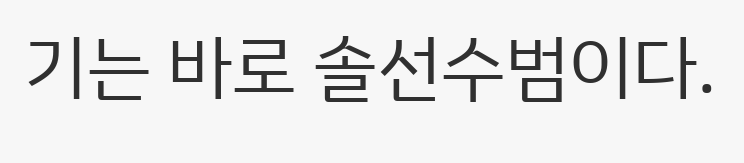기는 바로 솔선수범이다.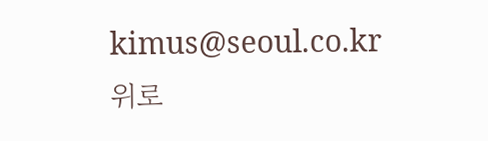kimus@seoul.co.kr
위로